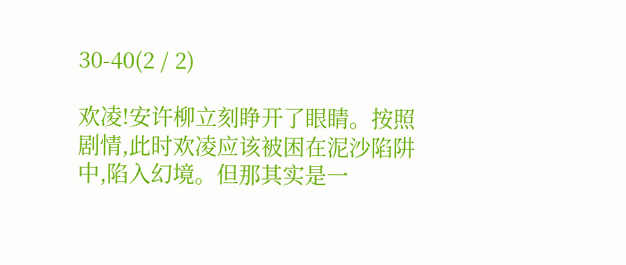30-40(2 / 2)

欢凌!安许柳立刻睁开了眼睛。按照剧情,此时欢凌应该被困在泥沙陷阱中,陷入幻境。但那其实是一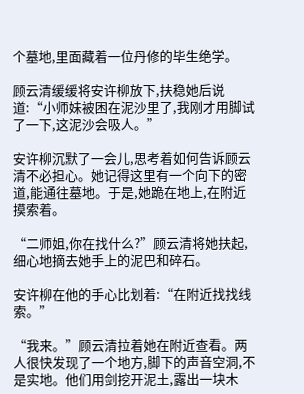个墓地,里面藏着一位丹修的毕生绝学。

顾云清缓缓将安许柳放下,扶稳她后说道:“小师妹被困在泥沙里了,我刚才用脚试了一下,这泥沙会吸人。”

安许柳沉默了一会儿,思考着如何告诉顾云清不必担心。她记得这里有一个向下的密道,能通往墓地。于是,她跪在地上,在附近摸索着。

“二师姐,你在找什么?”顾云清将她扶起,细心地摘去她手上的泥巴和碎石。

安许柳在他的手心比划着:“在附近找找线索。”

“我来。”顾云清拉着她在附近查看。两人很快发现了一个地方,脚下的声音空洞,不是实地。他们用剑挖开泥土,露出一块木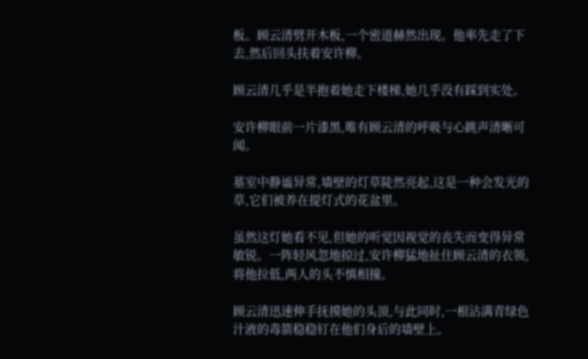板。顾云清劈开木板,一个密道赫然出现。他率先走了下去,然后回头扶着安许柳。

顾云清几乎是半抱着她走下楼梯,她几乎没有踩到实处。

安许柳眼前一片漆黑,唯有顾云清的呼吸与心跳声清晰可闻。

墓室中静谧异常,墙壁的灯草陡然亮起,这是一种会发光的草,它们被养在提灯式的花盆里。

虽然这灯她看不见,但她的听觉因视觉的丧失而变得异常敏锐。一阵轻风忽地掠过,安许柳猛地扯住顾云清的衣领,将他拉低,两人的头不慎相撞。

顾云清迅速伸手抚摸她的头顶,与此同时,一根沾满青绿色汁液的毒箭稳稳钉在他们身后的墙壁上。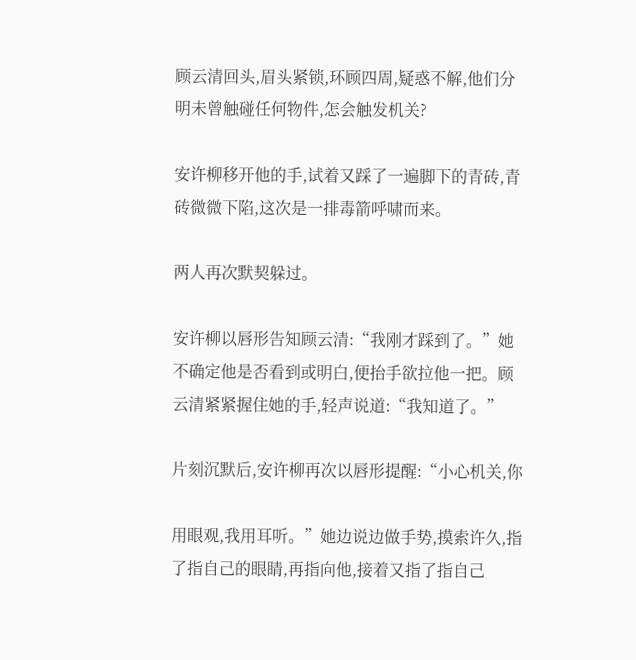顾云清回头,眉头紧锁,环顾四周,疑惑不解,他们分明未曾触碰任何物件,怎会触发机关?

安许柳移开他的手,试着又踩了一遍脚下的青砖,青砖微微下陷,这次是一排毒箭呼啸而来。

两人再次默契躲过。

安许柳以唇形告知顾云清:“我刚才踩到了。”她不确定他是否看到或明白,便抬手欲拉他一把。顾云清紧紧握住她的手,轻声说道:“我知道了。”

片刻沉默后,安许柳再次以唇形提醒:“小心机关,你

用眼观,我用耳听。”她边说边做手势,摸索许久,指了指自己的眼睛,再指向他,接着又指了指自己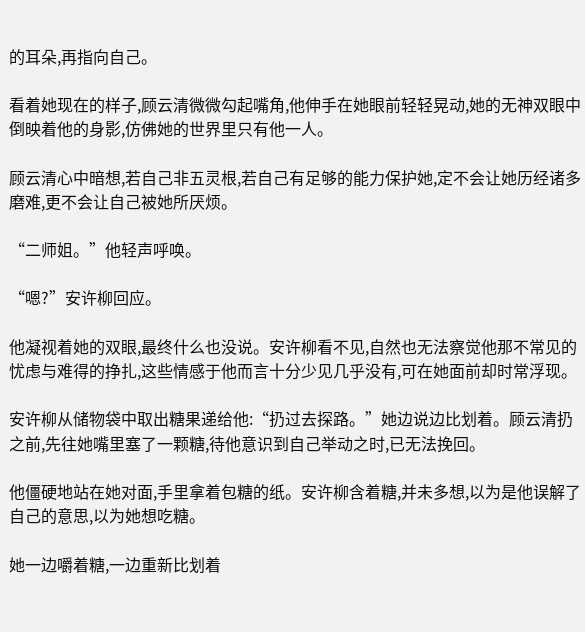的耳朵,再指向自己。

看着她现在的样子,顾云清微微勾起嘴角,他伸手在她眼前轻轻晃动,她的无神双眼中倒映着他的身影,仿佛她的世界里只有他一人。

顾云清心中暗想,若自己非五灵根,若自己有足够的能力保护她,定不会让她历经诸多磨难,更不会让自己被她所厌烦。

“二师姐。”他轻声呼唤。

“嗯?”安许柳回应。

他凝视着她的双眼,最终什么也没说。安许柳看不见,自然也无法察觉他那不常见的忧虑与难得的挣扎,这些情感于他而言十分少见几乎没有,可在她面前却时常浮现。

安许柳从储物袋中取出糖果递给他:“扔过去探路。”她边说边比划着。顾云清扔之前,先往她嘴里塞了一颗糖,待他意识到自己举动之时,已无法挽回。

他僵硬地站在她对面,手里拿着包糖的纸。安许柳含着糖,并未多想,以为是他误解了自己的意思,以为她想吃糖。

她一边嚼着糖,一边重新比划着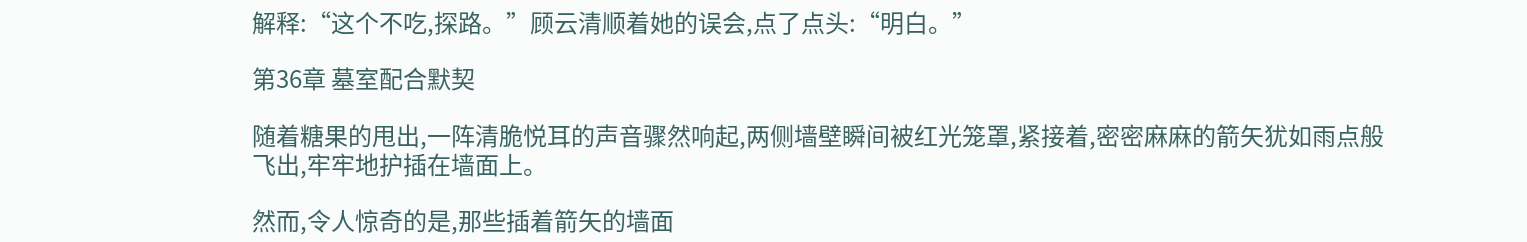解释:“这个不吃,探路。”顾云清顺着她的误会,点了点头:“明白。”

第36章 墓室配合默契

随着糖果的甩出,一阵清脆悦耳的声音骤然响起,两侧墙壁瞬间被红光笼罩,紧接着,密密麻麻的箭矢犹如雨点般飞出,牢牢地护插在墙面上。

然而,令人惊奇的是,那些插着箭矢的墙面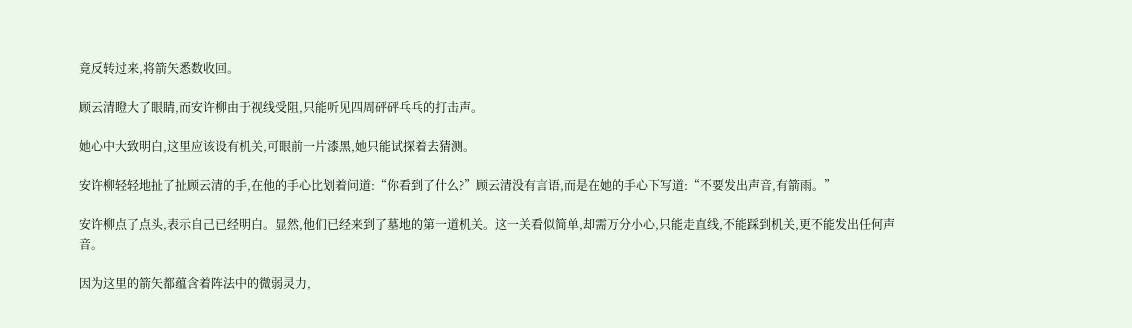竟反转过来,将箭矢悉数收回。

顾云清瞪大了眼睛,而安许柳由于视线受阻,只能听见四周砰砰乓乓的打击声。

她心中大致明白,这里应该设有机关,可眼前一片漆黑,她只能试探着去猜测。

安许柳轻轻地扯了扯顾云清的手,在他的手心比划着问道:“你看到了什么?”顾云清没有言语,而是在她的手心下写道:“不要发出声音,有箭雨。”

安许柳点了点头,表示自己已经明白。显然,他们已经来到了墓地的第一道机关。这一关看似简单,却需万分小心,只能走直线,不能踩到机关,更不能发出任何声音。

因为这里的箭矢都蕴含着阵法中的微弱灵力,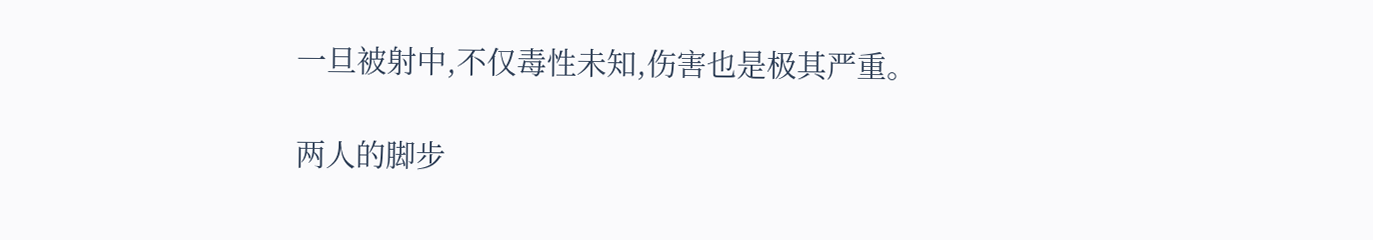一旦被射中,不仅毒性未知,伤害也是极其严重。

两人的脚步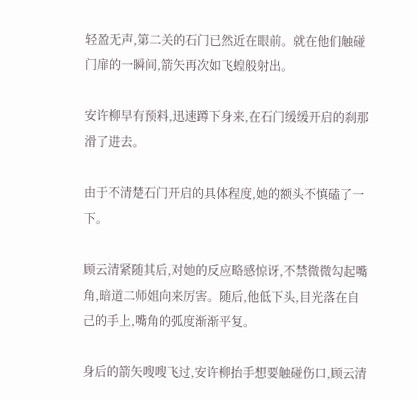轻盈无声,第二关的石门已然近在眼前。就在他们触碰门扉的一瞬间,箭矢再次如飞蝗般射出。

安许柳早有预料,迅速蹲下身来,在石门缓缓开启的刹那滑了进去。

由于不清楚石门开启的具体程度,她的额头不慎磕了一下。

顾云清紧随其后,对她的反应略感惊讶,不禁微微勾起嘴角,暗道二师姐向来厉害。随后,他低下头,目光落在自己的手上,嘴角的弧度渐渐平复。

身后的箭矢嗖嗖飞过,安许柳抬手想要触碰伤口,顾云清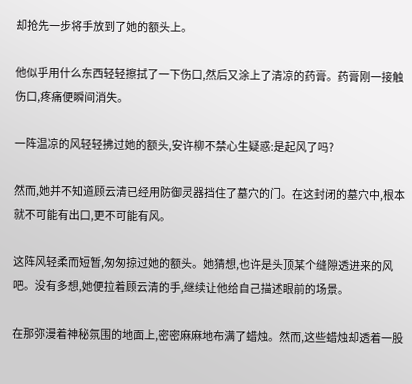却抢先一步将手放到了她的额头上。

他似乎用什么东西轻轻擦拭了一下伤口,然后又涂上了清凉的药膏。药膏刚一接触伤口,疼痛便瞬间消失。

一阵温凉的风轻轻拂过她的额头,安许柳不禁心生疑惑:是起风了吗?

然而,她并不知道顾云清已经用防御灵器挡住了墓穴的门。在这封闭的墓穴中,根本就不可能有出口,更不可能有风。

这阵风轻柔而短暂,匆匆掠过她的额头。她猜想,也许是头顶某个缝隙透进来的风吧。没有多想,她便拉着顾云清的手,继续让他给自己描述眼前的场景。

在那弥漫着神秘氛围的地面上,密密麻麻地布满了蜡烛。然而,这些蜡烛却透着一股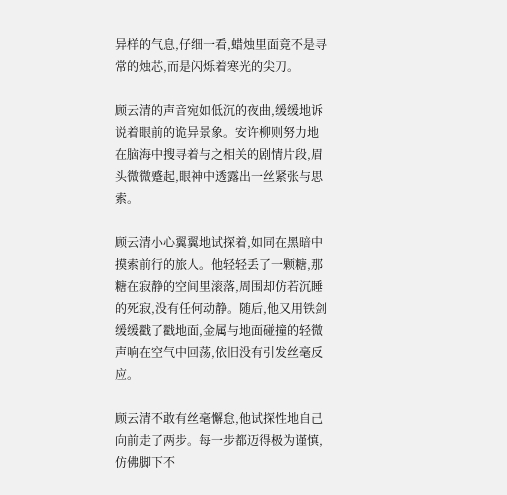异样的气息,仔细一看,蜡烛里面竟不是寻常的烛芯,而是闪烁着寒光的尖刀。

顾云清的声音宛如低沉的夜曲,缓缓地诉说着眼前的诡异景象。安许柳则努力地在脑海中搜寻着与之相关的剧情片段,眉头微微蹙起,眼神中透露出一丝紧张与思索。

顾云清小心翼翼地试探着,如同在黑暗中摸索前行的旅人。他轻轻丢了一颗糖,那糖在寂静的空间里滚落,周围却仿若沉睡的死寂,没有任何动静。随后,他又用铁剑缓缓戳了戳地面,金属与地面碰撞的轻微声响在空气中回荡,依旧没有引发丝毫反应。

顾云清不敢有丝毫懈怠,他试探性地自己向前走了两步。每一步都迈得极为谨慎,仿佛脚下不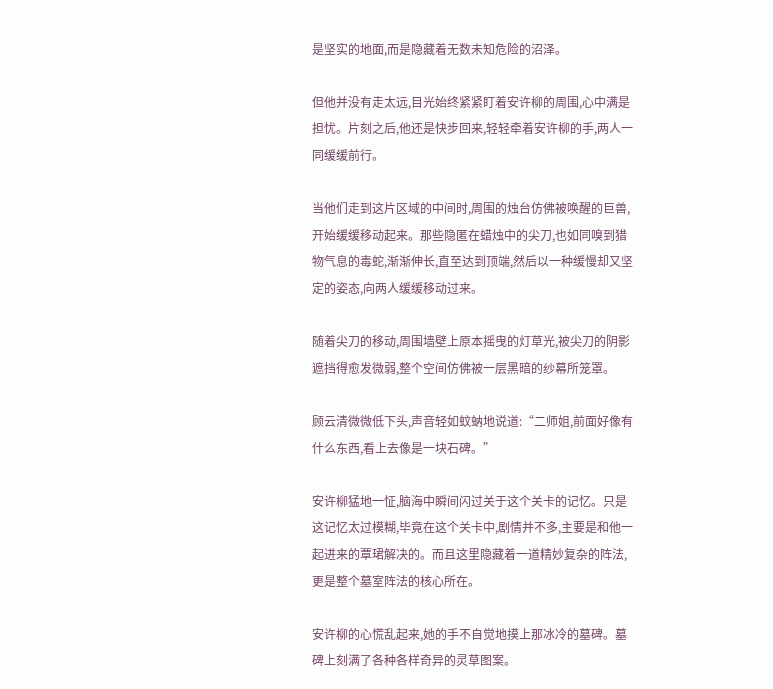是坚实的地面,而是隐藏着无数未知危险的沼泽。

但他并没有走太远,目光始终紧紧盯着安许柳的周围,心中满是担忧。片刻之后,他还是快步回来,轻轻牵着安许柳的手,两人一同缓缓前行。

当他们走到这片区域的中间时,周围的烛台仿佛被唤醒的巨兽,开始缓缓移动起来。那些隐匿在蜡烛中的尖刀,也如同嗅到猎物气息的毒蛇,渐渐伸长,直至达到顶端,然后以一种缓慢却又坚定的姿态,向两人缓缓移动过来。

随着尖刀的移动,周围墙壁上原本摇曳的灯草光,被尖刀的阴影遮挡得愈发微弱,整个空间仿佛被一层黑暗的纱幕所笼罩。

顾云清微微低下头,声音轻如蚊蚋地说道:“二师姐,前面好像有什么东西,看上去像是一块石碑。”

安许柳猛地一怔,脑海中瞬间闪过关于这个关卡的记忆。只是这记忆太过模糊,毕竟在这个关卡中,剧情并不多,主要是和他一起进来的覃珺解决的。而且这里隐藏着一道精妙复杂的阵法,更是整个墓室阵法的核心所在。

安许柳的心慌乱起来,她的手不自觉地摸上那冰冷的墓碑。墓碑上刻满了各种各样奇异的灵草图案。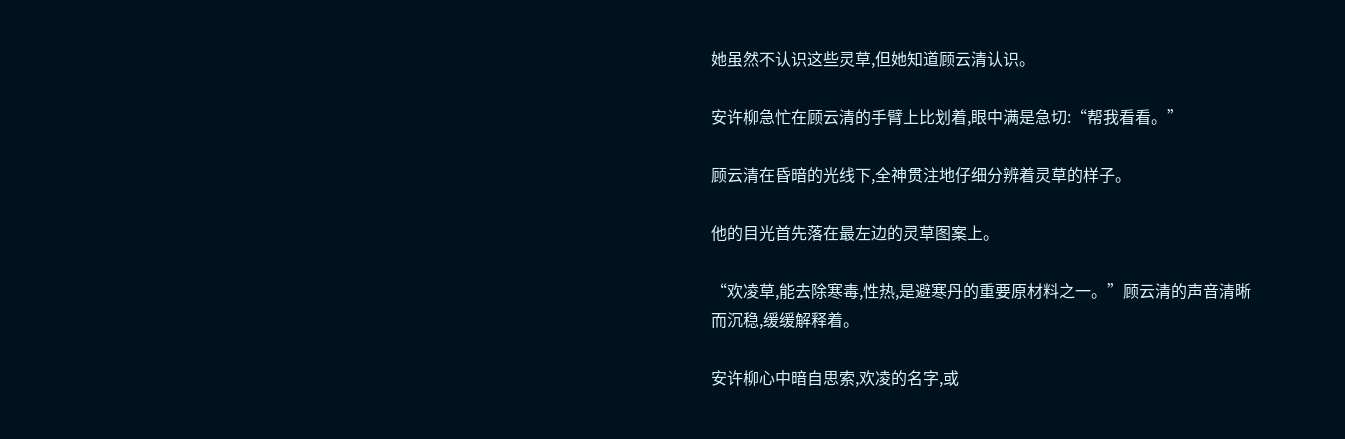她虽然不认识这些灵草,但她知道顾云清认识。

安许柳急忙在顾云清的手臂上比划着,眼中满是急切:“帮我看看。”

顾云清在昏暗的光线下,全神贯注地仔细分辨着灵草的样子。

他的目光首先落在最左边的灵草图案上。

“欢凌草,能去除寒毒,性热,是避寒丹的重要原材料之一。”顾云清的声音清晰而沉稳,缓缓解释着。

安许柳心中暗自思索,欢凌的名字,或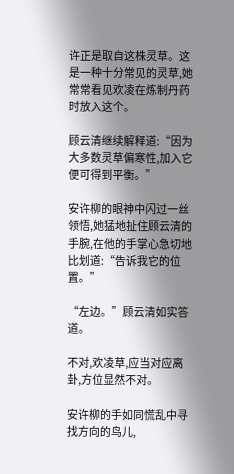许正是取自这株灵草。这是一种十分常见的灵草,她常常看见欢凌在炼制丹药时放入这个。

顾云清继续解释道:“因为大多数灵草偏寒性,加入它便可得到平衡。”

安许柳的眼神中闪过一丝领悟,她猛地扯住顾云清的手腕,在他的手掌心急切地比划道:“告诉我它的位置。”

“左边。”顾云清如实答道。

不对,欢凌草,应当对应离卦,方位显然不对。

安许柳的手如同慌乱中寻找方向的鸟儿,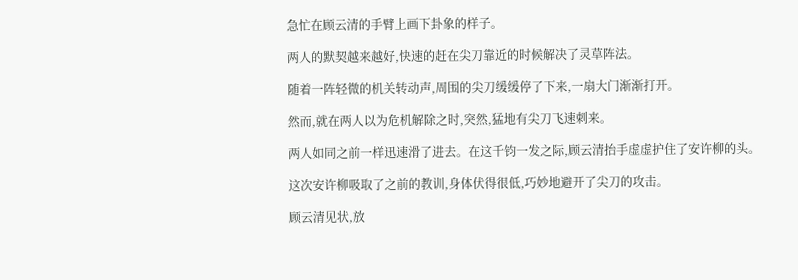急忙在顾云清的手臂上画下卦象的样子。

两人的默契越来越好,快速的赶在尖刀靠近的时候解决了灵草阵法。

随着一阵轻微的机关转动声,周围的尖刀缓缓停了下来,一扇大门渐渐打开。

然而,就在两人以为危机解除之时,突然,猛地有尖刀飞速刺来。

两人如同之前一样迅速滑了进去。在这千钧一发之际,顾云清抬手虚虚护住了安许柳的头。

这次安许柳吸取了之前的教训,身体伏得很低,巧妙地避开了尖刀的攻击。

顾云清见状,放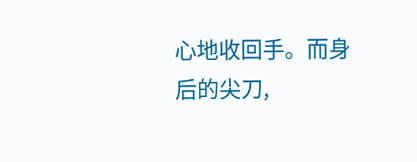心地收回手。而身后的尖刀,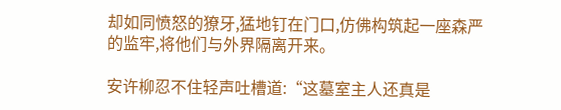却如同愤怒的獠牙,猛地钉在门口,仿佛构筑起一座森严的监牢,将他们与外界隔离开来。

安许柳忍不住轻声吐槽道:“这墓室主人还真是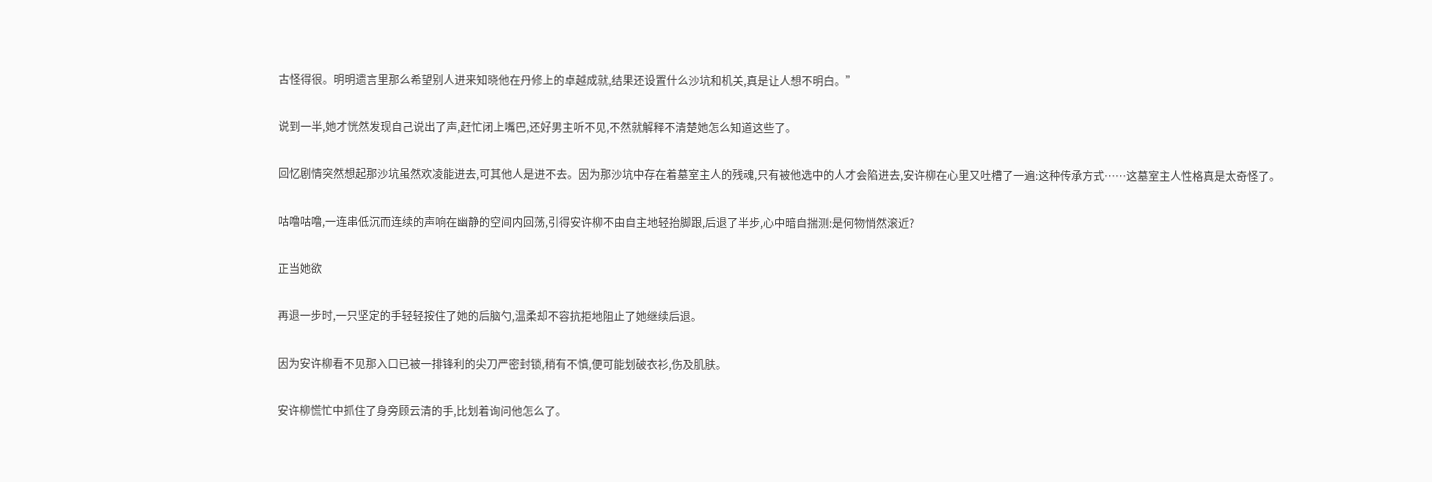古怪得很。明明遗言里那么希望别人进来知晓他在丹修上的卓越成就,结果还设置什么沙坑和机关,真是让人想不明白。”

说到一半,她才恍然发现自己说出了声,赶忙闭上嘴巴,还好男主听不见,不然就解释不清楚她怎么知道这些了。

回忆剧情突然想起那沙坑虽然欢凌能进去,可其他人是进不去。因为那沙坑中存在着墓室主人的残魂,只有被他选中的人才会陷进去,安许柳在心里又吐槽了一遍:这种传承方式……这墓室主人性格真是太奇怪了。

咕噜咕噜,一连串低沉而连续的声响在幽静的空间内回荡,引得安许柳不由自主地轻抬脚跟,后退了半步,心中暗自揣测:是何物悄然滚近?

正当她欲

再退一步时,一只坚定的手轻轻按住了她的后脑勺,温柔却不容抗拒地阻止了她继续后退。

因为安许柳看不见那入口已被一排锋利的尖刀严密封锁,稍有不慎,便可能划破衣衫,伤及肌肤。

安许柳慌忙中抓住了身旁顾云清的手,比划着询问他怎么了。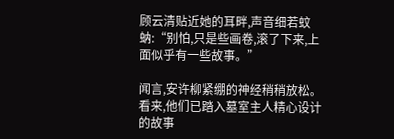顾云清贴近她的耳畔,声音细若蚊蚋:“别怕,只是些画卷,滚了下来,上面似乎有一些故事。”

闻言,安许柳紧绷的神经稍稍放松。看来,他们已踏入墓室主人精心设计的故事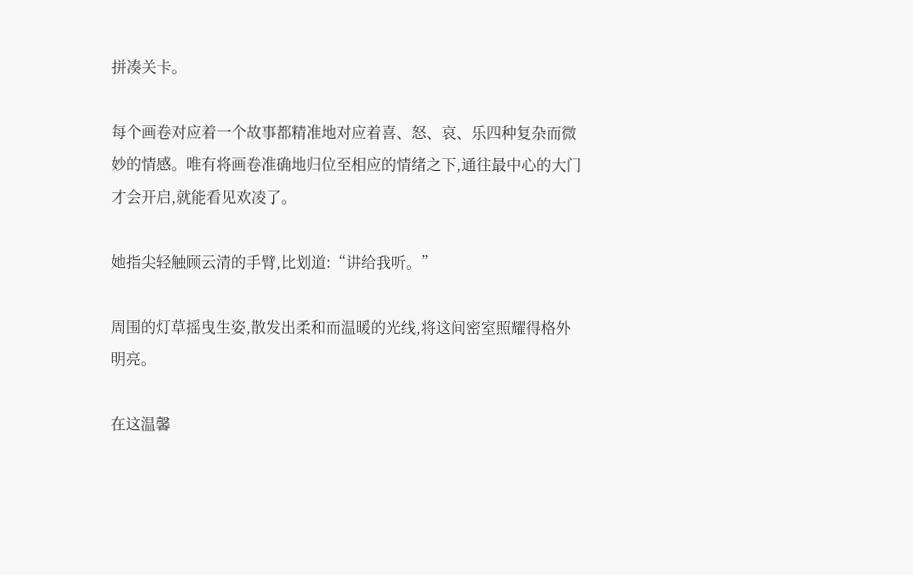拼凑关卡。

每个画卷对应着一个故事都精准地对应着喜、怒、哀、乐四种复杂而微妙的情感。唯有将画卷准确地归位至相应的情绪之下,通往最中心的大门才会开启,就能看见欢凌了。

她指尖轻触顾云清的手臂,比划道:“讲给我听。”

周围的灯草摇曳生姿,散发出柔和而温暖的光线,将这间密室照耀得格外明亮。

在这温馨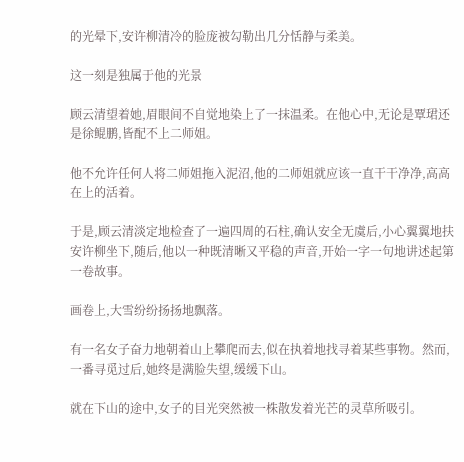的光晕下,安许柳清冷的脸庞被勾勒出几分恬静与柔美。

这一刻是独属于他的光景

顾云清望着她,眉眼间不自觉地染上了一抹温柔。在他心中,无论是覃珺还是徐鲲鹏,皆配不上二师姐。

他不允许任何人将二师姐拖入泥沼,他的二师姐就应该一直干干净净,高高在上的活着。

于是,顾云清淡定地检查了一遍四周的石柱,确认安全无虞后,小心翼翼地扶安许柳坐下,随后,他以一种既清晰又平稳的声音,开始一字一句地讲述起第一卷故事。

画卷上,大雪纷纷扬扬地飘落。

有一名女子奋力地朝着山上攀爬而去,似在执着地找寻着某些事物。然而,一番寻觅过后,她终是满脸失望,缓缓下山。

就在下山的途中,女子的目光突然被一株散发着光芒的灵草所吸引。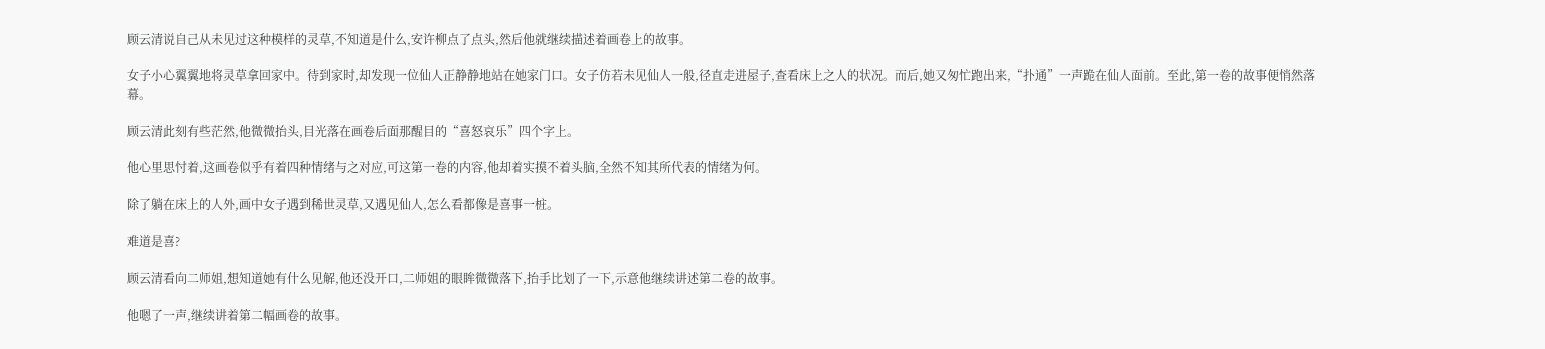顾云清说自己从未见过这种模样的灵草,不知道是什么,安许柳点了点头,然后他就继续描述着画卷上的故事。

女子小心翼翼地将灵草拿回家中。待到家时,却发现一位仙人正静静地站在她家门口。女子仿若未见仙人一般,径直走进屋子,查看床上之人的状况。而后,她又匆忙跑出来,“扑通”一声跪在仙人面前。至此,第一卷的故事便悄然落幕。

顾云清此刻有些茫然,他微微抬头,目光落在画卷后面那醒目的“喜怒哀乐”四个字上。

他心里思忖着,这画卷似乎有着四种情绪与之对应,可这第一卷的内容,他却着实摸不着头脑,全然不知其所代表的情绪为何。

除了躺在床上的人外,画中女子遇到稀世灵草,又遇见仙人,怎么看都像是喜事一桩。

难道是喜?

顾云清看向二师姐,想知道她有什么见解,他还没开口,二师姐的眼眸微微落下,抬手比划了一下,示意他继续讲述第二卷的故事。

他嗯了一声,继续讲着第二幅画卷的故事。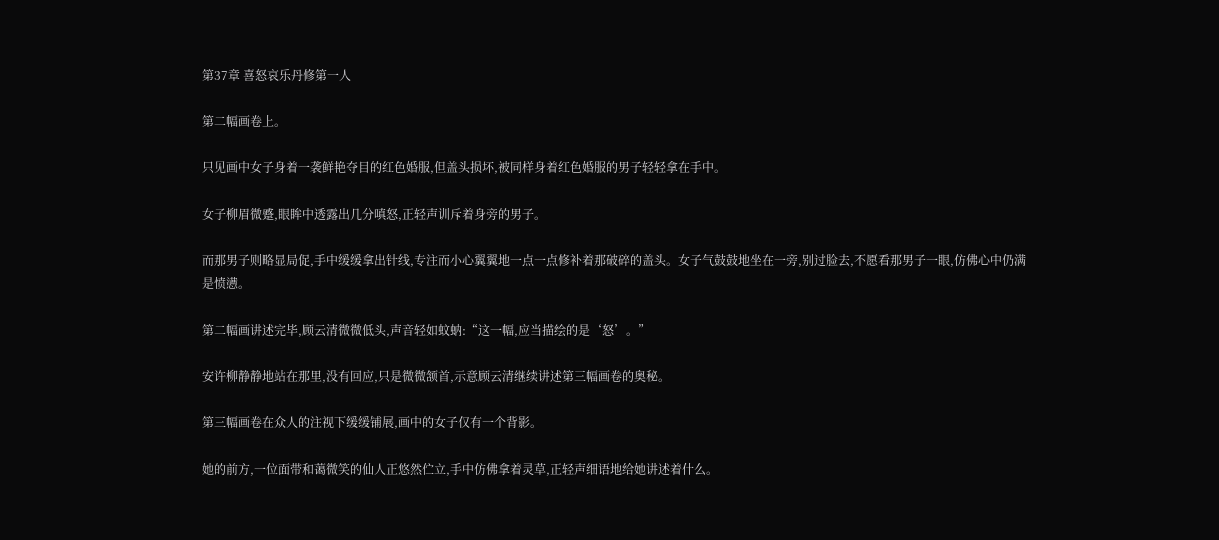第37章 喜怒哀乐丹修第一人

第二幅画卷上。

只见画中女子身着一袭鲜艳夺目的红色婚服,但盖头损坏,被同样身着红色婚服的男子轻轻拿在手中。

女子柳眉微蹙,眼眸中透露出几分嗔怒,正轻声训斥着身旁的男子。

而那男子则略显局促,手中缓缓拿出针线,专注而小心翼翼地一点一点修补着那破碎的盖头。女子气鼓鼓地坐在一旁,别过脸去,不愿看那男子一眼,仿佛心中仍满是愤懑。

第二幅画讲述完毕,顾云清微微低头,声音轻如蚊蚋:“这一幅,应当描绘的是‘怒’。”

安许柳静静地站在那里,没有回应,只是微微颔首,示意顾云清继续讲述第三幅画卷的奥秘。

第三幅画卷在众人的注视下缓缓铺展,画中的女子仅有一个背影。

她的前方,一位面带和蔼微笑的仙人正悠然伫立,手中仿佛拿着灵草,正轻声细语地给她讲述着什么。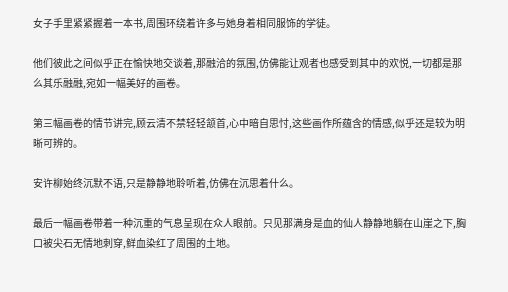女子手里紧紧握着一本书,周围环绕着许多与她身着相同服饰的学徒。

他们彼此之间似乎正在愉快地交谈着,那融洽的氛围,仿佛能让观者也感受到其中的欢悦,一切都是那么其乐融融,宛如一幅美好的画卷。

第三幅画卷的情节讲完,顾云清不禁轻轻颔首,心中暗自思忖,这些画作所蕴含的情感,似乎还是较为明晰可辨的。

安许柳始终沉默不语,只是静静地聆听着,仿佛在沉思着什么。

最后一幅画卷带着一种沉重的气息呈现在众人眼前。只见那满身是血的仙人静静地躺在山崖之下,胸口被尖石无情地刺穿,鲜血染红了周围的土地。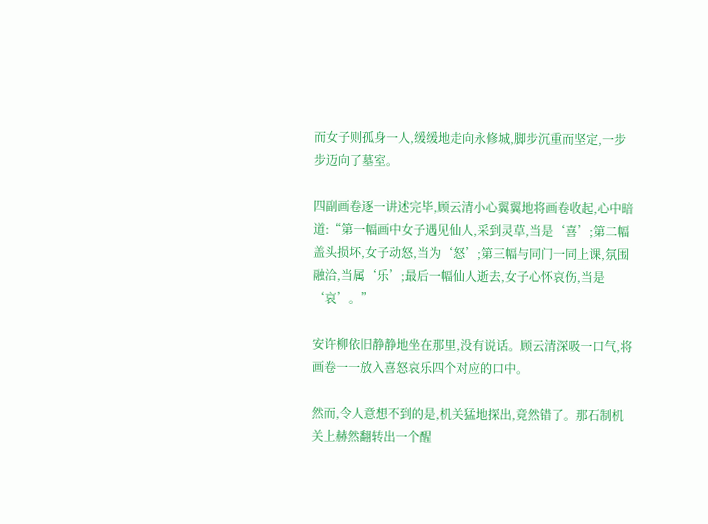而女子则孤身一人,缓缓地走向永修城,脚步沉重而坚定,一步步迈向了墓室。

四副画卷逐一讲述完毕,顾云清小心翼翼地将画卷收起,心中暗道:“第一幅画中女子遇见仙人,采到灵草,当是‘喜’;第二幅盖头损坏,女子动怒,当为‘怒’;第三幅与同门一同上课,氛围融洽,当属‘乐’;最后一幅仙人逝去,女子心怀哀伤,当是‘哀’。”

安许柳依旧静静地坐在那里,没有说话。顾云清深吸一口气,将画卷一一放入喜怒哀乐四个对应的口中。

然而,令人意想不到的是,机关猛地探出,竟然错了。那石制机关上赫然翻转出一个醒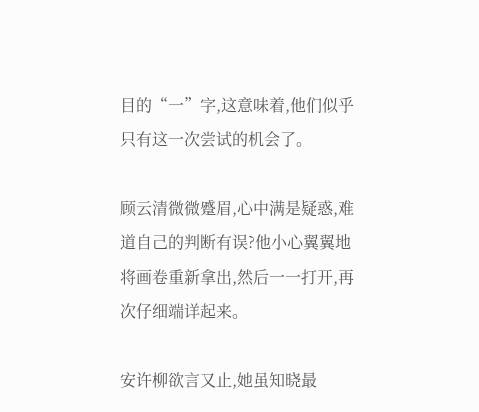目的“一”字,这意味着,他们似乎只有这一次尝试的机会了。

顾云清微微蹙眉,心中满是疑惑,难道自己的判断有误?他小心翼翼地将画卷重新拿出,然后一一打开,再次仔细端详起来。

安许柳欲言又止,她虽知晓最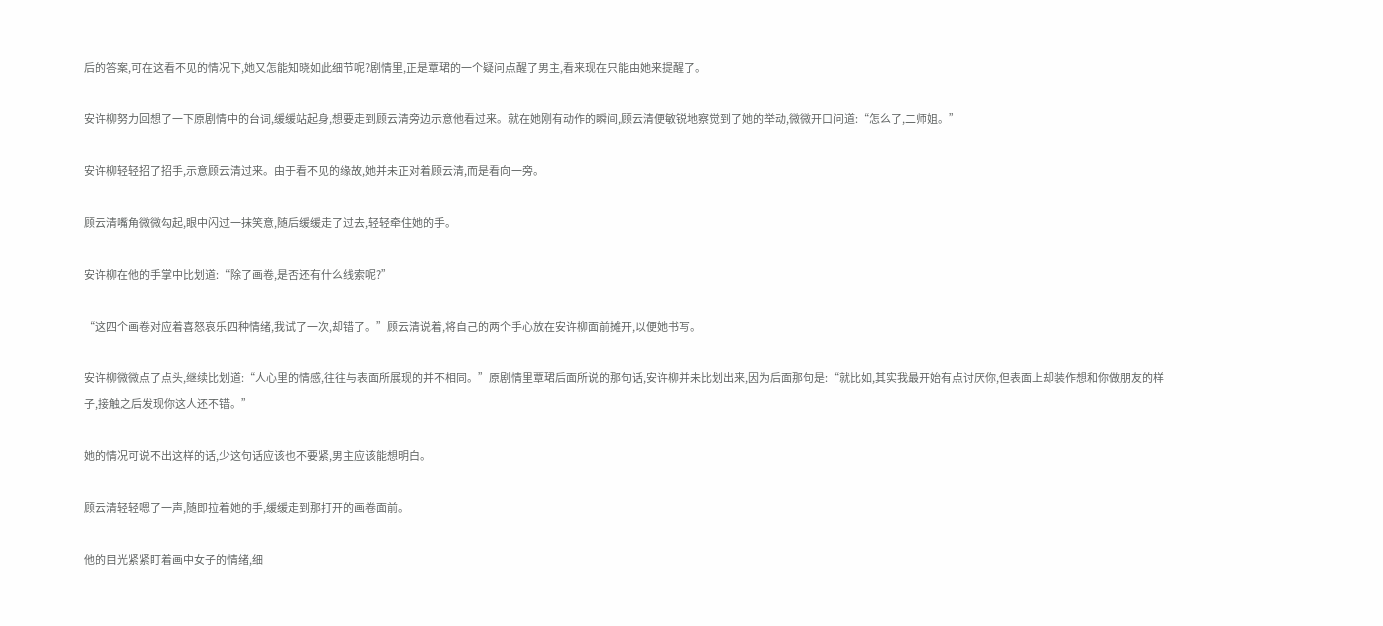后的答案,可在这看不见的情况下,她又怎能知晓如此细节呢?剧情里,正是覃珺的一个疑问点醒了男主,看来现在只能由她来提醒了。

安许柳努力回想了一下原剧情中的台词,缓缓站起身,想要走到顾云清旁边示意他看过来。就在她刚有动作的瞬间,顾云清便敏锐地察觉到了她的举动,微微开口问道:“怎么了,二师姐。”

安许柳轻轻招了招手,示意顾云清过来。由于看不见的缘故,她并未正对着顾云清,而是看向一旁。

顾云清嘴角微微勾起,眼中闪过一抹笑意,随后缓缓走了过去,轻轻牵住她的手。

安许柳在他的手掌中比划道:“除了画卷,是否还有什么线索呢?”

“这四个画卷对应着喜怒哀乐四种情绪,我试了一次,却错了。”顾云清说着,将自己的两个手心放在安许柳面前摊开,以便她书写。

安许柳微微点了点头,继续比划道:“人心里的情感,往往与表面所展现的并不相同。”原剧情里覃珺后面所说的那句话,安许柳并未比划出来,因为后面那句是:“就比如,其实我最开始有点讨厌你,但表面上却装作想和你做朋友的样子,接触之后发现你这人还不错。”

她的情况可说不出这样的话,少这句话应该也不要紧,男主应该能想明白。

顾云清轻轻嗯了一声,随即拉着她的手,缓缓走到那打开的画卷面前。

他的目光紧紧盯着画中女子的情绪,细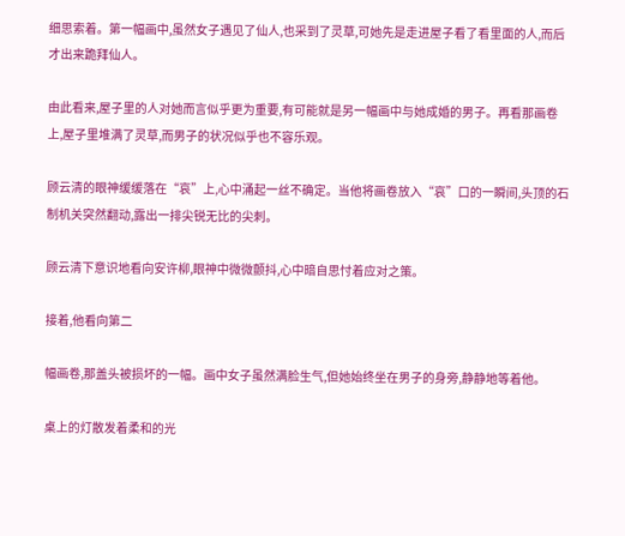细思索着。第一幅画中,虽然女子遇见了仙人,也采到了灵草,可她先是走进屋子看了看里面的人,而后才出来跪拜仙人。

由此看来,屋子里的人对她而言似乎更为重要,有可能就是另一幅画中与她成婚的男子。再看那画卷上,屋子里堆满了灵草,而男子的状况似乎也不容乐观。

顾云清的眼神缓缓落在“哀”上,心中涌起一丝不确定。当他将画卷放入“哀”口的一瞬间,头顶的石制机关突然翻动,露出一排尖锐无比的尖刺。

顾云清下意识地看向安许柳,眼神中微微颤抖,心中暗自思忖着应对之策。

接着,他看向第二

幅画卷,那盖头被损坏的一幅。画中女子虽然满脸生气,但她始终坐在男子的身旁,静静地等着他。

桌上的灯散发着柔和的光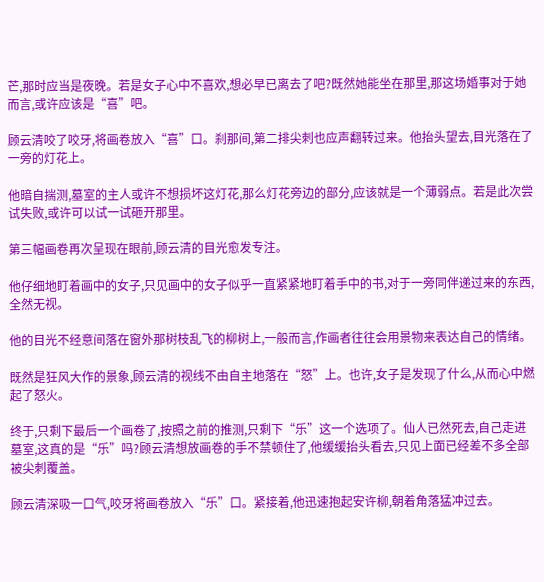芒,那时应当是夜晚。若是女子心中不喜欢,想必早已离去了吧?既然她能坐在那里,那这场婚事对于她而言,或许应该是“喜”吧。

顾云清咬了咬牙,将画卷放入“喜”口。刹那间,第二排尖刺也应声翻转过来。他抬头望去,目光落在了一旁的灯花上。

他暗自揣测,墓室的主人或许不想损坏这灯花,那么灯花旁边的部分,应该就是一个薄弱点。若是此次尝试失败,或许可以试一试砸开那里。

第三幅画卷再次呈现在眼前,顾云清的目光愈发专注。

他仔细地盯着画中的女子,只见画中的女子似乎一直紧紧地盯着手中的书,对于一旁同伴递过来的东西,全然无视。

他的目光不经意间落在窗外那树枝乱飞的柳树上,一般而言,作画者往往会用景物来表达自己的情绪。

既然是狂风大作的景象,顾云清的视线不由自主地落在“怒”上。也许,女子是发现了什么,从而心中燃起了怒火。

终于,只剩下最后一个画卷了,按照之前的推测,只剩下“乐”这一个选项了。仙人已然死去,自己走进墓室,这真的是“乐”吗?顾云清想放画卷的手不禁顿住了,他缓缓抬头看去,只见上面已经差不多全部被尖刺覆盖。

顾云清深吸一口气,咬牙将画卷放入“乐”口。紧接着,他迅速抱起安许柳,朝着角落猛冲过去。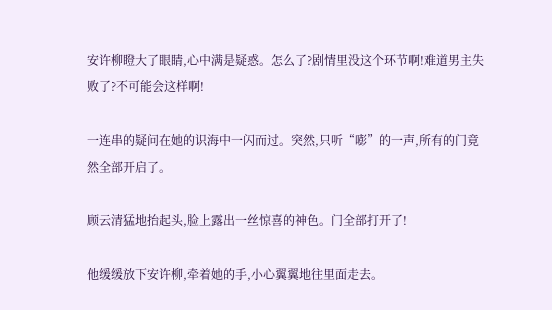安许柳瞪大了眼睛,心中满是疑惑。怎么了?剧情里没这个环节啊!难道男主失败了?不可能会这样啊!

一连串的疑问在她的识海中一闪而过。突然,只听“嘭”的一声,所有的门竟然全部开启了。

顾云清猛地抬起头,脸上露出一丝惊喜的神色。门全部打开了!

他缓缓放下安许柳,牵着她的手,小心翼翼地往里面走去。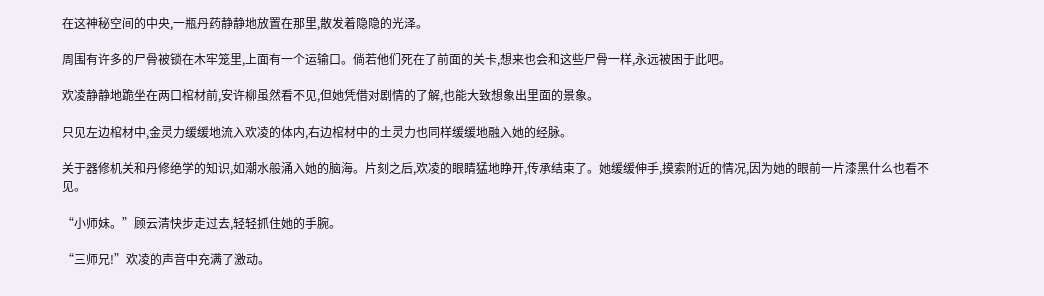在这神秘空间的中央,一瓶丹药静静地放置在那里,散发着隐隐的光泽。

周围有许多的尸骨被锁在木牢笼里,上面有一个运输口。倘若他们死在了前面的关卡,想来也会和这些尸骨一样,永远被困于此吧。

欢凌静静地跪坐在两口棺材前,安许柳虽然看不见,但她凭借对剧情的了解,也能大致想象出里面的景象。

只见左边棺材中,金灵力缓缓地流入欢凌的体内,右边棺材中的土灵力也同样缓缓地融入她的经脉。

关于器修机关和丹修绝学的知识,如潮水般涌入她的脑海。片刻之后,欢凌的眼睛猛地睁开,传承结束了。她缓缓伸手,摸索附近的情况,因为她的眼前一片漆黑什么也看不见。

“小师妹。”顾云清快步走过去,轻轻抓住她的手腕。

“三师兄!”欢凌的声音中充满了激动。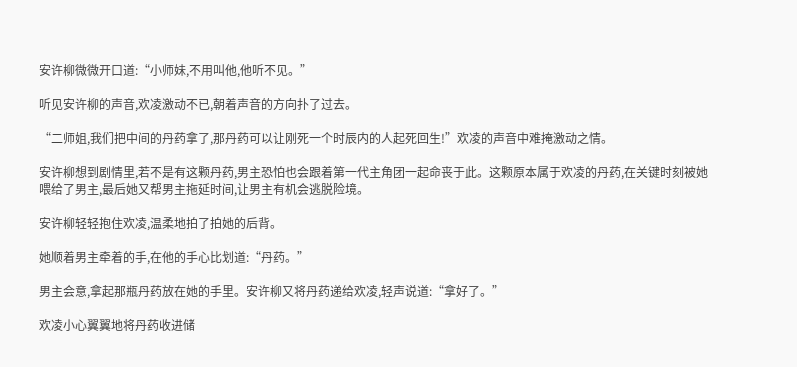安许柳微微开口道:“小师妹,不用叫他,他听不见。”

听见安许柳的声音,欢凌激动不已,朝着声音的方向扑了过去。

“二师姐,我们把中间的丹药拿了,那丹药可以让刚死一个时辰内的人起死回生!”欢凌的声音中难掩激动之情。

安许柳想到剧情里,若不是有这颗丹药,男主恐怕也会跟着第一代主角团一起命丧于此。这颗原本属于欢凌的丹药,在关键时刻被她喂给了男主,最后她又帮男主拖延时间,让男主有机会逃脱险境。

安许柳轻轻抱住欢凌,温柔地拍了拍她的后背。

她顺着男主牵着的手,在他的手心比划道:“丹药。”

男主会意,拿起那瓶丹药放在她的手里。安许柳又将丹药递给欢凌,轻声说道:“拿好了。”

欢凌小心翼翼地将丹药收进储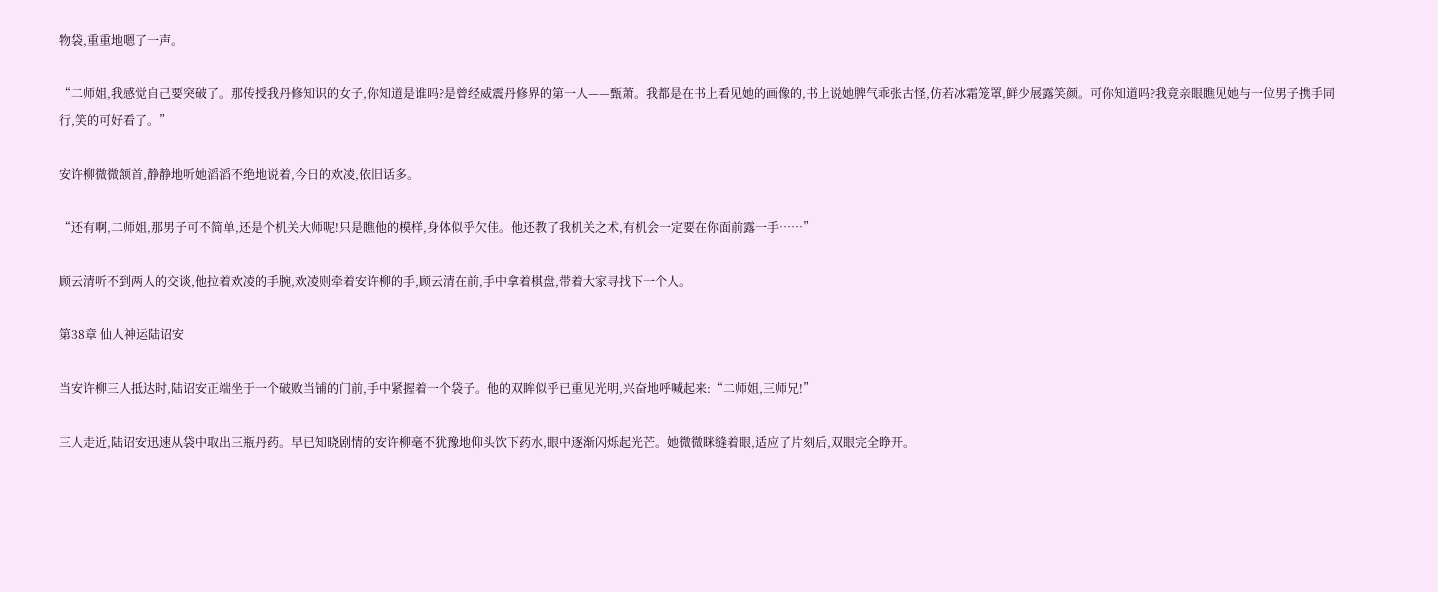物袋,重重地嗯了一声。

“二师姐,我感觉自己要突破了。那传授我丹修知识的女子,你知道是谁吗?是曾经威震丹修界的第一人——甄萧。我都是在书上看见她的画像的,书上说她脾气乖张古怪,仿若冰霜笼罩,鲜少展露笑颜。可你知道吗?我竟亲眼瞧见她与一位男子携手同行,笑的可好看了。”

安许柳微微颔首,静静地听她滔滔不绝地说着,今日的欢凌,依旧话多。

“还有啊,二师姐,那男子可不简单,还是个机关大师呢!只是瞧他的模样,身体似乎欠佳。他还教了我机关之术,有机会一定要在你面前露一手……”

顾云清听不到两人的交谈,他拉着欢凌的手腕,欢凌则牵着安许柳的手,顾云清在前,手中拿着棋盘,带着大家寻找下一个人。

第38章 仙人神运陆诏安

当安许柳三人抵达时,陆诏安正端坐于一个破败当铺的门前,手中紧握着一个袋子。他的双眸似乎已重见光明,兴奋地呼喊起来:“二师姐,三师兄!”

三人走近,陆诏安迅速从袋中取出三瓶丹药。早已知晓剧情的安许柳毫不犹豫地仰头饮下药水,眼中逐渐闪烁起光芒。她微微眯缝着眼,适应了片刻后,双眼完全睁开。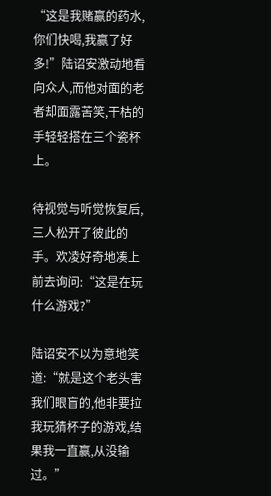“这是我赌赢的药水,你们快喝,我赢了好多!”陆诏安激动地看向众人,而他对面的老者却面露苦笑,干枯的手轻轻搭在三个瓷杯上。

待视觉与听觉恢复后,三人松开了彼此的手。欢凌好奇地凑上前去询问:“这是在玩什么游戏?”

陆诏安不以为意地笑道:“就是这个老头害我们眼盲的,他非要拉我玩猜杯子的游戏,结果我一直赢,从没输过。”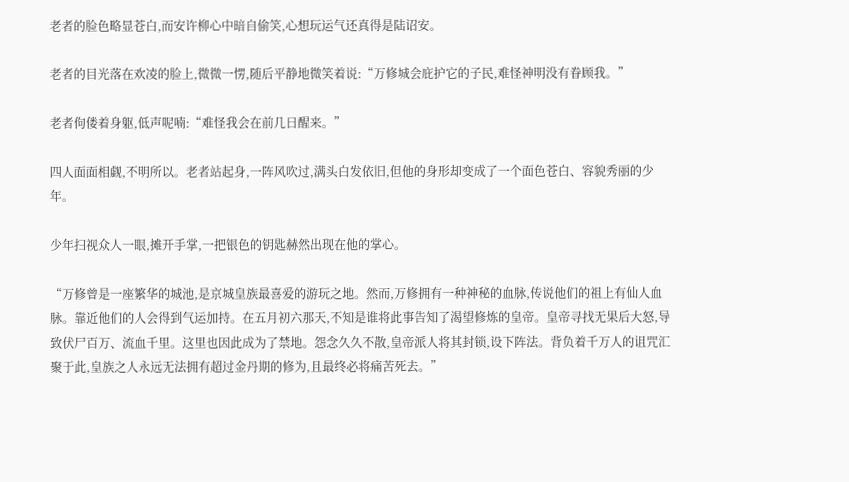老者的脸色略显苍白,而安许柳心中暗自偷笑,心想玩运气还真得是陆诏安。

老者的目光落在欢凌的脸上,微微一愣,随后平静地微笑着说:“万修城会庇护它的子民,难怪神明没有眷顾我。”

老者佝偻着身躯,低声呢喃:“难怪我会在前几日醒来。”

四人面面相觑,不明所以。老者站起身,一阵风吹过,满头白发依旧,但他的身形却变成了一个面色苍白、容貌秀丽的少年。

少年扫视众人一眼,摊开手掌,一把银色的钥匙赫然出现在他的掌心。

“万修曾是一座繁华的城池,是京城皇族最喜爱的游玩之地。然而,万修拥有一种神秘的血脉,传说他们的祖上有仙人血脉。靠近他们的人会得到气运加持。在五月初六那天,不知是谁将此事告知了渴望修炼的皇帝。皇帝寻找无果后大怒,导致伏尸百万、流血千里。这里也因此成为了禁地。怨念久久不散,皇帝派人将其封锁,设下阵法。背负着千万人的诅咒汇聚于此,皇族之人永远无法拥有超过金丹期的修为,且最终必将痛苦死去。”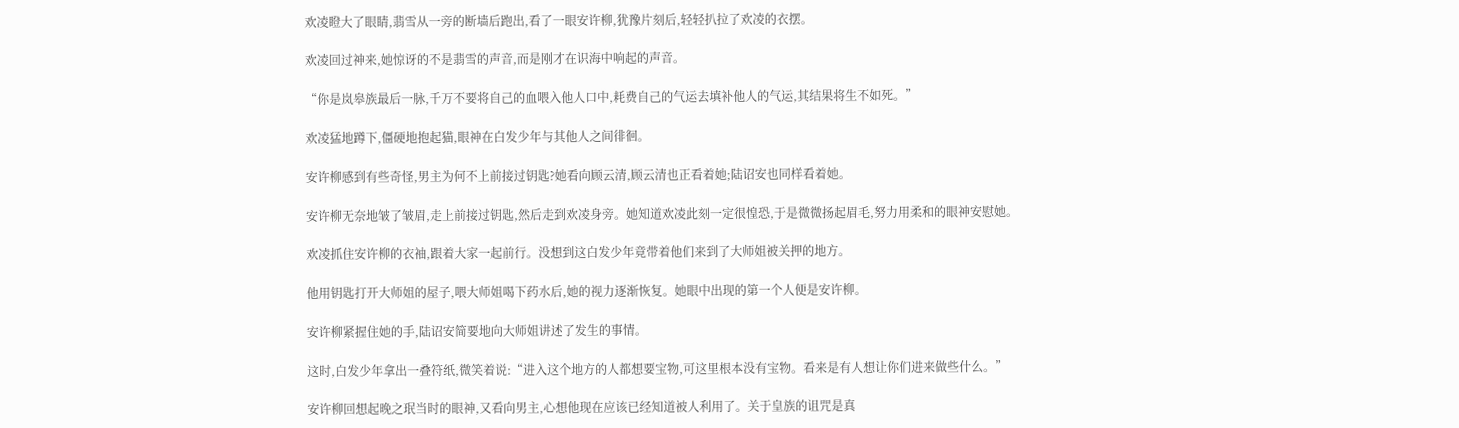欢凌瞪大了眼睛,翡雪从一旁的断墙后跑出,看了一眼安许柳,犹豫片刻后,轻轻扒拉了欢凌的衣摆。

欢凌回过神来,她惊讶的不是翡雪的声音,而是刚才在识海中响起的声音。

“你是岚皋族最后一脉,千万不要将自己的血喂入他人口中,耗费自己的气运去填补他人的气运,其结果将生不如死。”

欢凌猛地蹲下,僵硬地抱起猫,眼神在白发少年与其他人之间徘徊。

安许柳感到有些奇怪,男主为何不上前接过钥匙?她看向顾云清,顾云清也正看着她;陆诏安也同样看着她。

安许柳无奈地皱了皱眉,走上前接过钥匙,然后走到欢凌身旁。她知道欢凌此刻一定很惶恐,于是微微扬起眉毛,努力用柔和的眼神安慰她。

欢凌抓住安许柳的衣袖,跟着大家一起前行。没想到这白发少年竟带着他们来到了大师姐被关押的地方。

他用钥匙打开大师姐的屋子,喂大师姐喝下药水后,她的视力逐渐恢复。她眼中出现的第一个人便是安许柳。

安许柳紧握住她的手,陆诏安简要地向大师姐讲述了发生的事情。

这时,白发少年拿出一叠符纸,微笑着说:“进入这个地方的人都想要宝物,可这里根本没有宝物。看来是有人想让你们进来做些什么。”

安许柳回想起晚之珉当时的眼神,又看向男主,心想他现在应该已经知道被人利用了。关于皇族的诅咒是真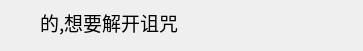的,想要解开诅咒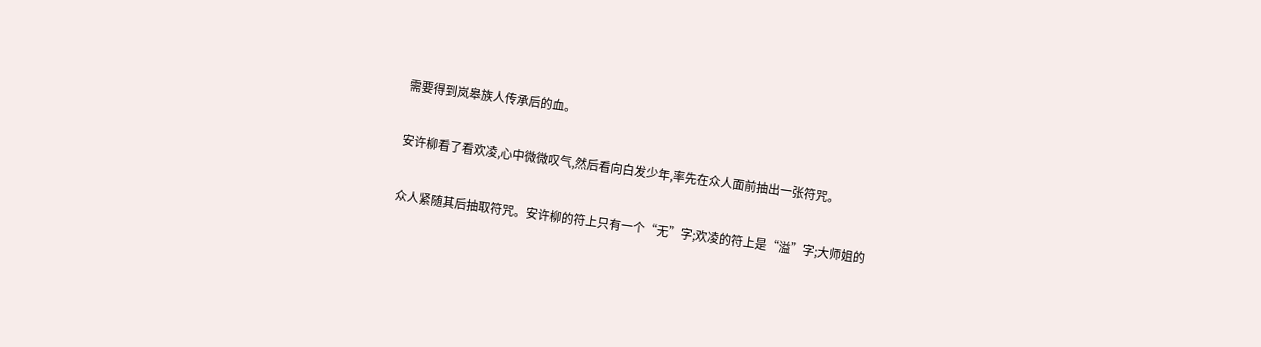需要得到岚皋族人传承后的血。

安许柳看了看欢凌,心中微微叹气,然后看向白发少年,率先在众人面前抽出一张符咒。

众人紧随其后抽取符咒。安许柳的符上只有一个“无”字;欢凌的符上是“溢”字;大师姐的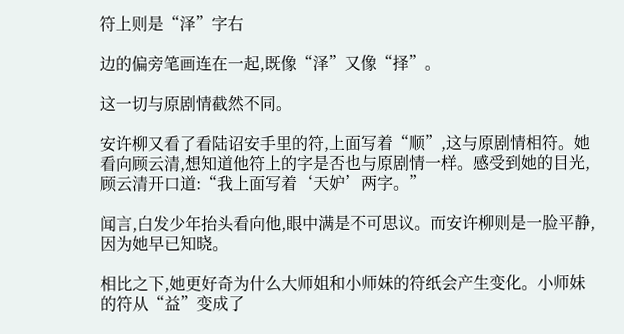符上则是“泽”字右

边的偏旁笔画连在一起,既像“泽”又像“择”。

这一切与原剧情截然不同。

安许柳又看了看陆诏安手里的符,上面写着“顺”,这与原剧情相符。她看向顾云清,想知道他符上的字是否也与原剧情一样。感受到她的目光,顾云清开口道:“我上面写着‘天妒’两字。”

闻言,白发少年抬头看向他,眼中满是不可思议。而安许柳则是一脸平静,因为她早已知晓。

相比之下,她更好奇为什么大师姐和小师妹的符纸会产生变化。小师妹的符从“益”变成了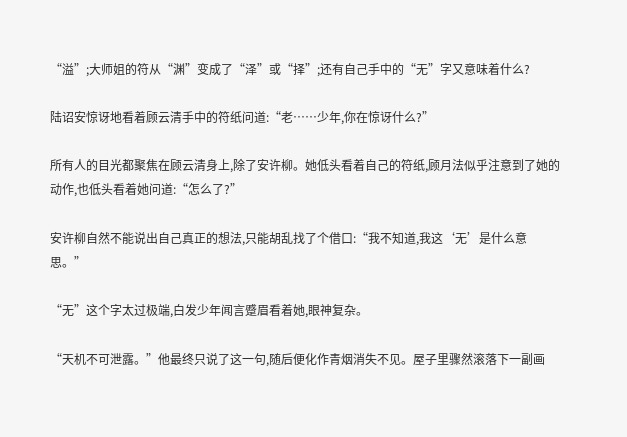“溢”;大师姐的符从“渊”变成了“泽”或“择”;还有自己手中的“无”字又意味着什么?

陆诏安惊讶地看着顾云清手中的符纸问道:“老……少年,你在惊讶什么?”

所有人的目光都聚焦在顾云清身上,除了安许柳。她低头看着自己的符纸,顾月法似乎注意到了她的动作,也低头看着她问道:“怎么了?”

安许柳自然不能说出自己真正的想法,只能胡乱找了个借口:“我不知道,我这‘无’是什么意思。”

“无”这个字太过极端,白发少年闻言蹙眉看着她,眼神复杂。

“天机不可泄露。”他最终只说了这一句,随后便化作青烟消失不见。屋子里骤然滚落下一副画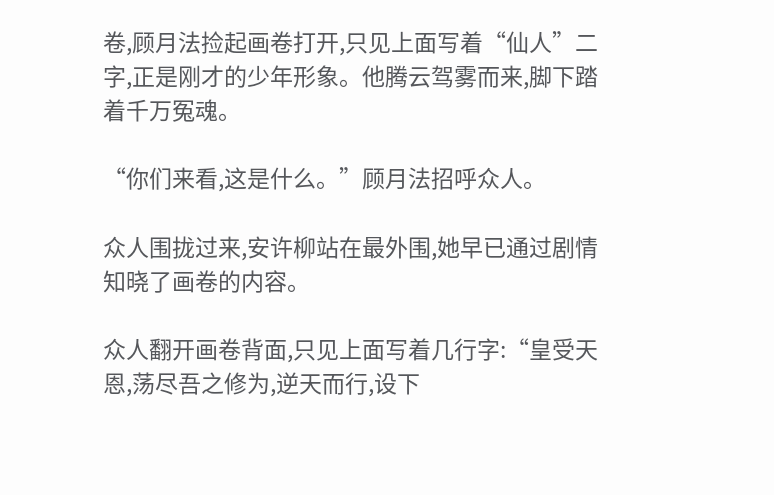卷,顾月法捡起画卷打开,只见上面写着“仙人”二字,正是刚才的少年形象。他腾云驾雾而来,脚下踏着千万冤魂。

“你们来看,这是什么。”顾月法招呼众人。

众人围拢过来,安许柳站在最外围,她早已通过剧情知晓了画卷的内容。

众人翻开画卷背面,只见上面写着几行字:“皇受天恩,荡尽吾之修为,逆天而行,设下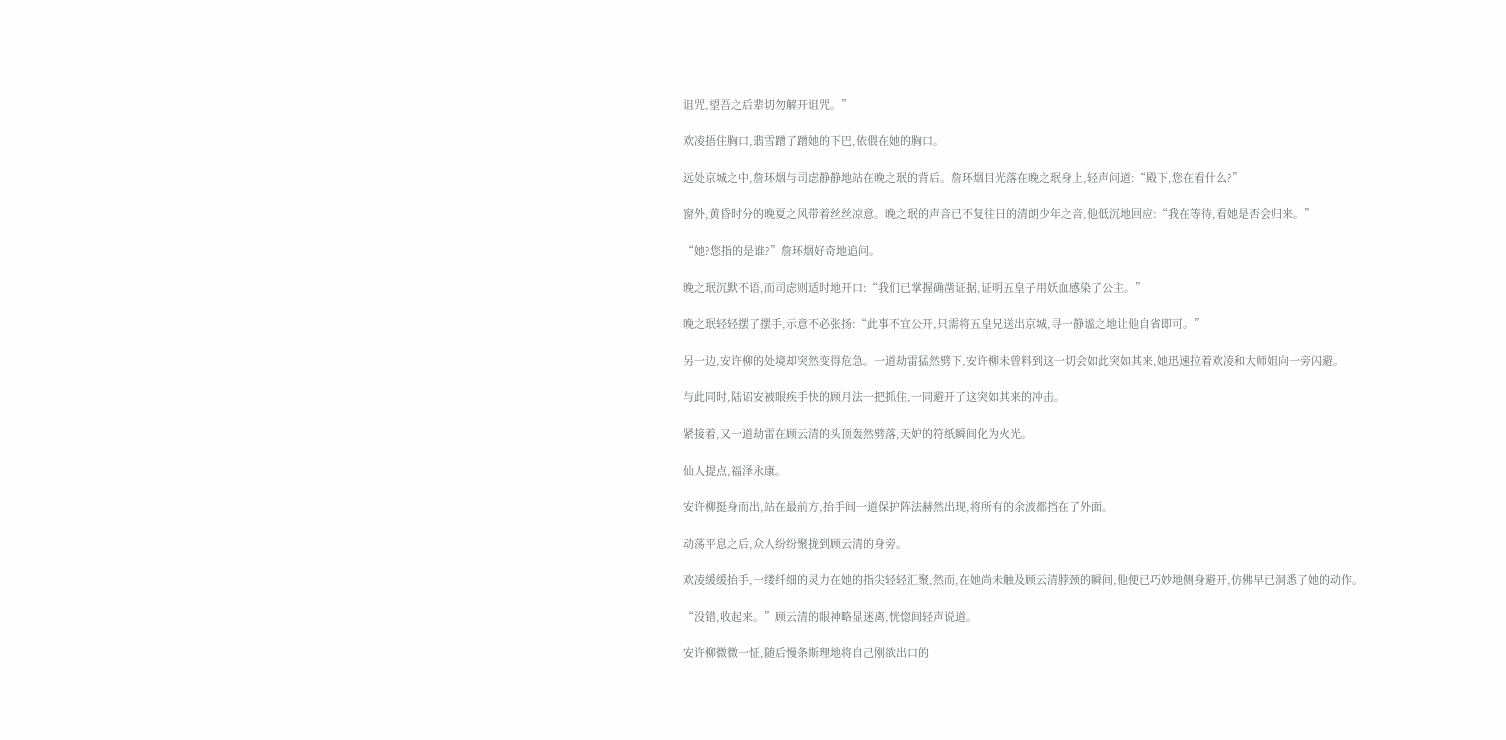诅咒,望吾之后辈切勿解开诅咒。”

欢凌捂住胸口,翡雪蹭了蹭她的下巴,依偎在她的胸口。

远处京城之中,詹环烟与司虑静静地站在晚之珉的背后。詹环烟目光落在晚之珉身上,轻声问道:“殿下,您在看什么?”

窗外,黄昏时分的晚夏之风带着丝丝凉意。晚之珉的声音已不复往日的清朗少年之音,他低沉地回应:“我在等待,看她是否会归来。”

“她?您指的是谁?”詹环烟好奇地追问。

晚之珉沉默不语,而司虑则适时地开口:“我们已掌握确凿证据,证明五皇子用妖血感染了公主。”

晚之珉轻轻摆了摆手,示意不必张扬:“此事不宜公开,只需将五皇兄送出京城,寻一静谧之地让他自省即可。”

另一边,安许柳的处境却突然变得危急。一道劫雷猛然劈下,安许柳未曾料到这一切会如此突如其来,她迅速拉着欢凌和大师姐向一旁闪避。

与此同时,陆诏安被眼疾手快的顾月法一把抓住,一同避开了这突如其来的冲击。

紧接着,又一道劫雷在顾云清的头顶轰然劈落,天妒的符纸瞬间化为火光。

仙人提点,福泽永康。

安许柳挺身而出,站在最前方,抬手间一道保护阵法赫然出现,将所有的余波都挡在了外面。

动荡平息之后,众人纷纷聚拢到顾云清的身旁。

欢凌缓缓抬手,一缕纤细的灵力在她的指尖轻轻汇聚,然而,在她尚未触及顾云清脖颈的瞬间,他便已巧妙地侧身避开,仿佛早已洞悉了她的动作。

“没错,收起来。”顾云清的眼神略显迷离,恍惚间轻声说道。

安许柳微微一怔,随后慢条斯理地将自己刚欲出口的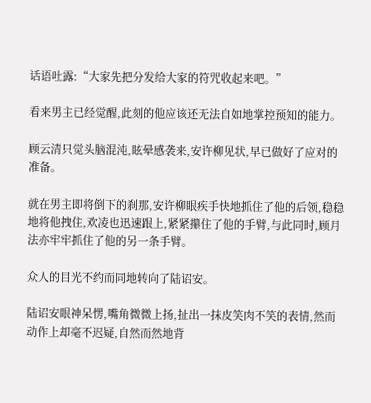话语吐露:“大家先把分发给大家的符咒收起来吧。”

看来男主已经觉醒,此刻的他应该还无法自如地掌控预知的能力。

顾云清只觉头脑混沌,眩晕感袭来,安许柳见状,早已做好了应对的准备。

就在男主即将倒下的刹那,安许柳眼疾手快地抓住了他的后领,稳稳地将他拽住,欢凌也迅速跟上,紧紧攥住了他的手臂,与此同时,顾月法亦牢牢抓住了他的另一条手臂。

众人的目光不约而同地转向了陆诏安。

陆诏安眼神呆愣,嘴角微微上扬,扯出一抹皮笑肉不笑的表情,然而动作上却毫不迟疑,自然而然地背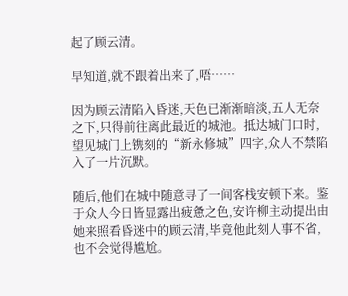起了顾云清。

早知道,就不跟着出来了,唔……

因为顾云清陷入昏迷,天色已渐渐暗淡,五人无奈之下,只得前往离此最近的城池。抵达城门口时,望见城门上镌刻的“新永修城”四字,众人不禁陷入了一片沉默。

随后,他们在城中随意寻了一间客栈安顿下来。鉴于众人今日皆显露出疲惫之色,安许柳主动提出由她来照看昏迷中的顾云清,毕竟他此刻人事不省,也不会觉得尴尬。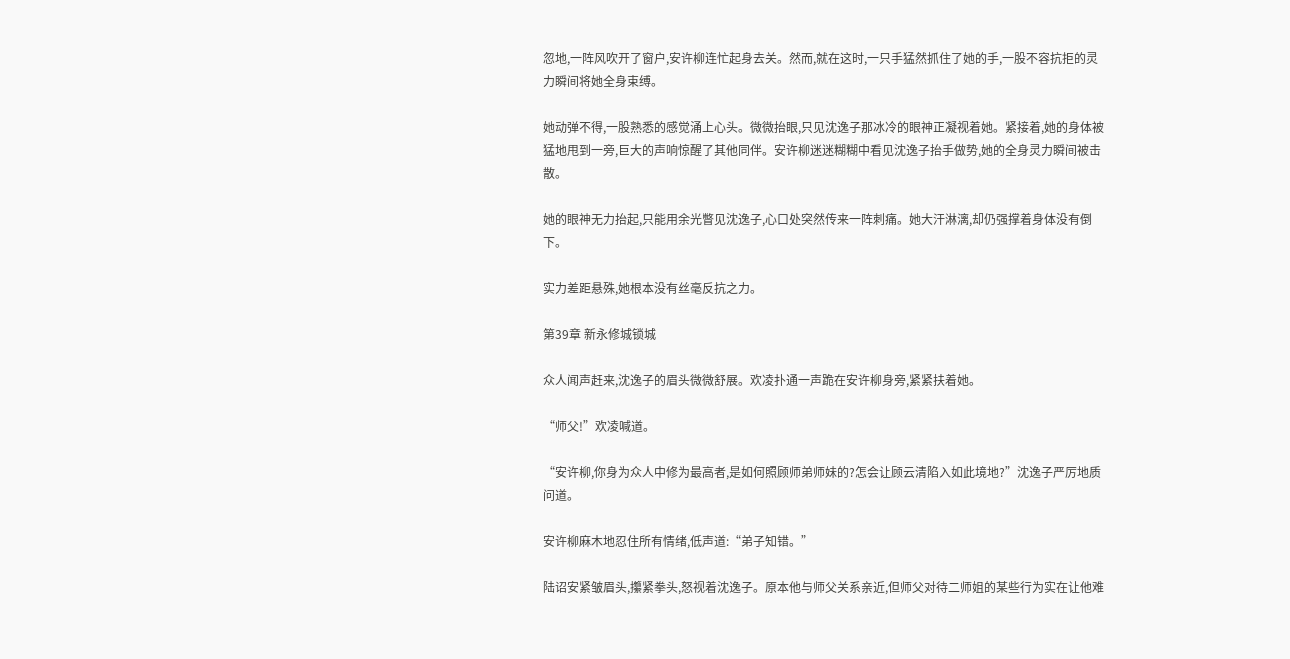忽地,一阵风吹开了窗户,安许柳连忙起身去关。然而,就在这时,一只手猛然抓住了她的手,一股不容抗拒的灵力瞬间将她全身束缚。

她动弹不得,一股熟悉的感觉涌上心头。微微抬眼,只见沈逸子那冰冷的眼神正凝视着她。紧接着,她的身体被猛地甩到一旁,巨大的声响惊醒了其他同伴。安许柳迷迷糊糊中看见沈逸子抬手做势,她的全身灵力瞬间被击散。

她的眼神无力抬起,只能用余光瞥见沈逸子,心口处突然传来一阵刺痛。她大汗淋漓,却仍强撑着身体没有倒下。

实力差距悬殊,她根本没有丝毫反抗之力。

第39章 新永修城锁城

众人闻声赶来,沈逸子的眉头微微舒展。欢凌扑通一声跪在安许柳身旁,紧紧扶着她。

“师父!”欢凌喊道。

“安许柳,你身为众人中修为最高者,是如何照顾师弟师妹的?怎会让顾云清陷入如此境地?”沈逸子严厉地质问道。

安许柳麻木地忍住所有情绪,低声道:“弟子知错。”

陆诏安紧皱眉头,攥紧拳头,怒视着沈逸子。原本他与师父关系亲近,但师父对待二师姐的某些行为实在让他难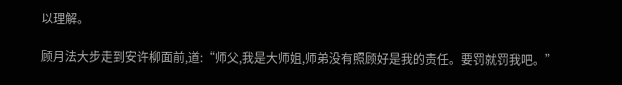以理解。

顾月法大步走到安许柳面前,道:“师父,我是大师姐,师弟没有照顾好是我的责任。要罚就罚我吧。”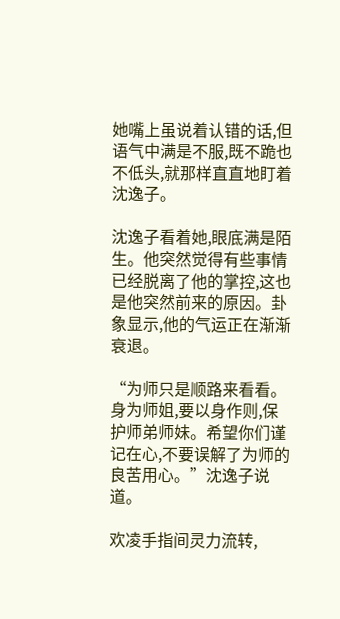她嘴上虽说着认错的话,但语气中满是不服,既不跪也不低头,就那样直直地盯着沈逸子。

沈逸子看着她,眼底满是陌生。他突然觉得有些事情已经脱离了他的掌控,这也是他突然前来的原因。卦象显示,他的气运正在渐渐衰退。

“为师只是顺路来看看。身为师姐,要以身作则,保护师弟师妹。希望你们谨记在心,不要误解了为师的良苦用心。”沈逸子说道。

欢凌手指间灵力流转,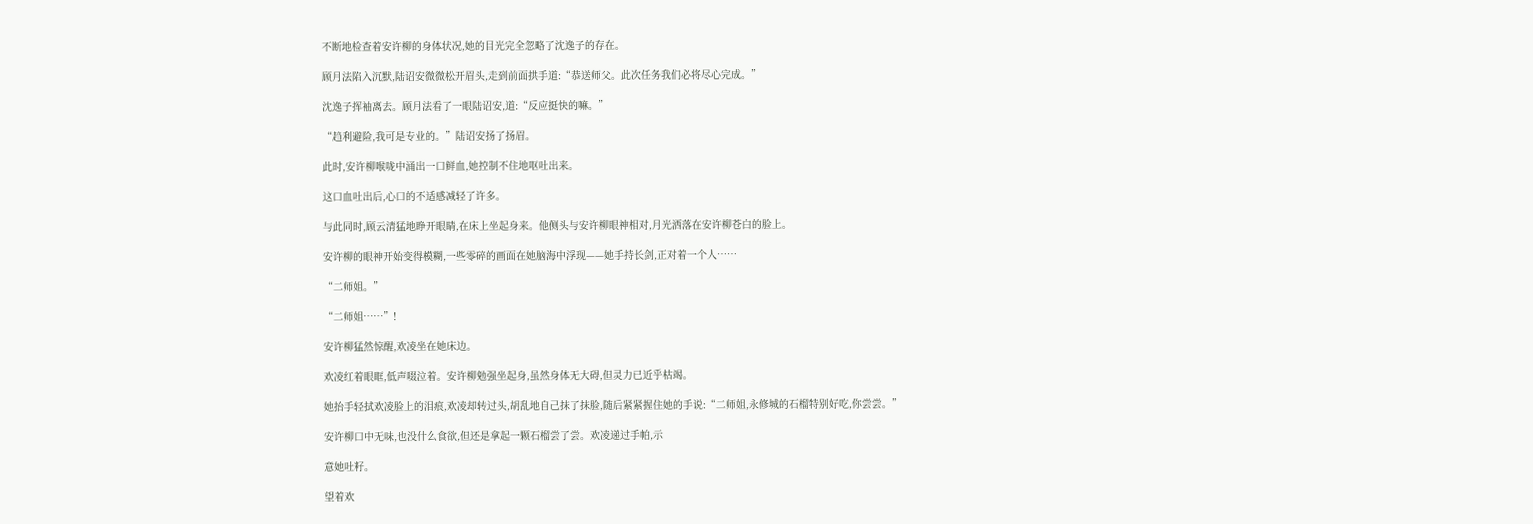不断地检查着安许柳的身体状况,她的目光完全忽略了沈逸子的存在。

顾月法陷入沉默,陆诏安微微松开眉头,走到前面拱手道:“恭送师父。此次任务我们必将尽心完成。”

沈逸子挥袖离去。顾月法看了一眼陆诏安,道:“反应挺快的嘛。”

“趋利避险,我可是专业的。”陆诏安扬了扬眉。

此时,安许柳喉咙中涌出一口鲜血,她控制不住地呕吐出来。

这口血吐出后,心口的不适感减轻了许多。

与此同时,顾云清猛地睁开眼睛,在床上坐起身来。他侧头与安许柳眼神相对,月光洒落在安许柳苍白的脸上。

安许柳的眼神开始变得模糊,一些零碎的画面在她脑海中浮现——她手持长剑,正对着一个人……

“二师姐。”

“二师姐……”!

安许柳猛然惊醒,欢凌坐在她床边。

欢凌红着眼眶,低声啜泣着。安许柳勉强坐起身,虽然身体无大碍,但灵力已近乎枯竭。

她抬手轻拭欢凌脸上的泪痕,欢凌却转过头,胡乱地自己抹了抹脸,随后紧紧握住她的手说:“二师姐,永修城的石榴特别好吃,你尝尝。”

安许柳口中无味,也没什么食欲,但还是拿起一颗石榴尝了尝。欢凌递过手帕,示

意她吐籽。

望着欢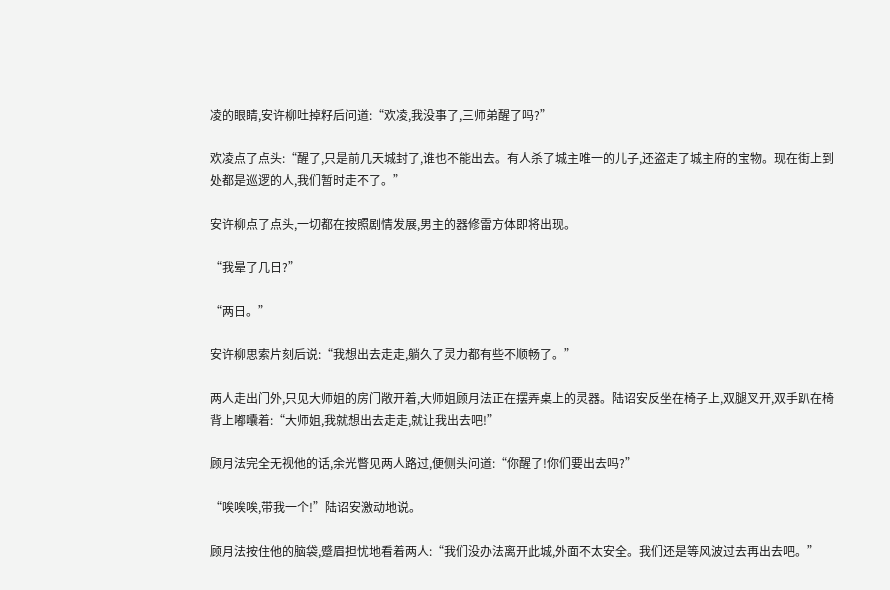凌的眼睛,安许柳吐掉籽后问道:“欢凌,我没事了,三师弟醒了吗?”

欢凌点了点头:“醒了,只是前几天城封了,谁也不能出去。有人杀了城主唯一的儿子,还盗走了城主府的宝物。现在街上到处都是巡逻的人,我们暂时走不了。”

安许柳点了点头,一切都在按照剧情发展,男主的器修雷方体即将出现。

“我晕了几日?”

“两日。”

安许柳思索片刻后说:“我想出去走走,躺久了灵力都有些不顺畅了。”

两人走出门外,只见大师姐的房门敞开着,大师姐顾月法正在摆弄桌上的灵器。陆诏安反坐在椅子上,双腿叉开,双手趴在椅背上嘟囔着:“大师姐,我就想出去走走,就让我出去吧!”

顾月法完全无视他的话,余光瞥见两人路过,便侧头问道:“你醒了!你们要出去吗?”

“唉唉唉,带我一个!”陆诏安激动地说。

顾月法按住他的脑袋,蹙眉担忧地看着两人:“我们没办法离开此城,外面不太安全。我们还是等风波过去再出去吧。”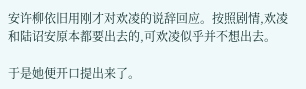安许柳依旧用刚才对欢凌的说辞回应。按照剧情,欢凌和陆诏安原本都要出去的,可欢凌似乎并不想出去。

于是她便开口提出来了。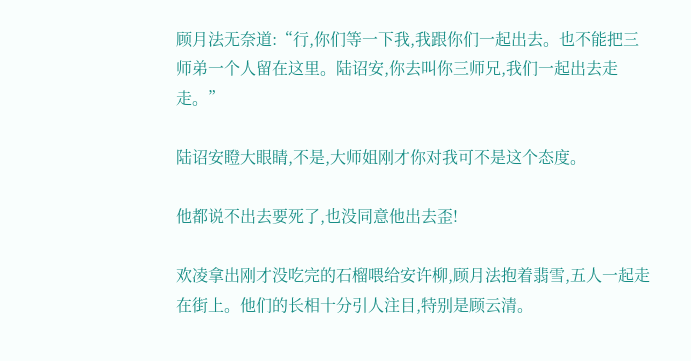顾月法无奈道:“行,你们等一下我,我跟你们一起出去。也不能把三师弟一个人留在这里。陆诏安,你去叫你三师兄,我们一起出去走走。”

陆诏安瞪大眼睛,不是,大师姐刚才你对我可不是这个态度。

他都说不出去要死了,也没同意他出去歪!

欢凌拿出刚才没吃完的石榴喂给安许柳,顾月法抱着翡雪,五人一起走在街上。他们的长相十分引人注目,特别是顾云清。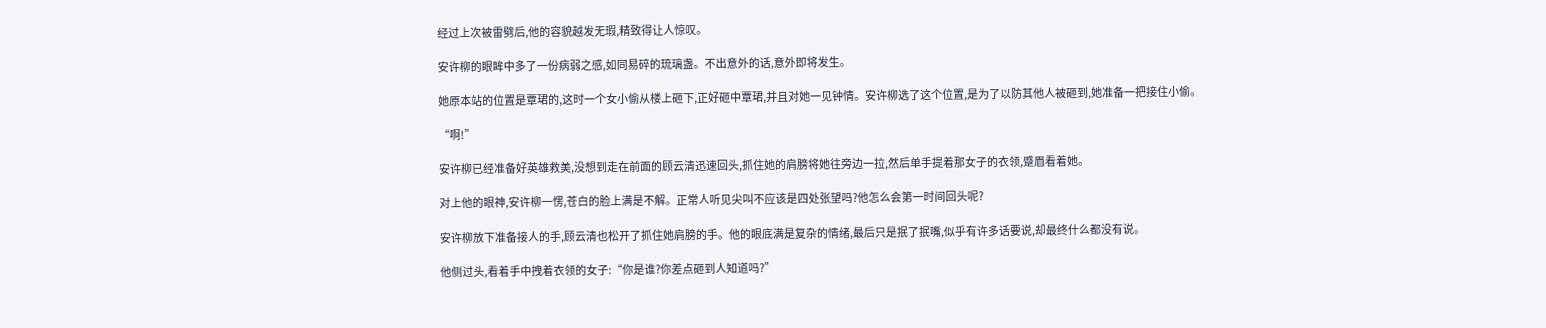经过上次被雷劈后,他的容貌越发无瑕,精致得让人惊叹。

安许柳的眼眸中多了一份病弱之感,如同易碎的琉璃盏。不出意外的话,意外即将发生。

她原本站的位置是覃珺的,这时一个女小偷从楼上砸下,正好砸中覃珺,并且对她一见钟情。安许柳选了这个位置,是为了以防其他人被砸到,她准备一把接住小偷。

“啊!”

安许柳已经准备好英雄救美,没想到走在前面的顾云清迅速回头,抓住她的肩膀将她往旁边一拉,然后单手提着那女子的衣领,蹙眉看着她。

对上他的眼神,安许柳一愣,苍白的脸上满是不解。正常人听见尖叫不应该是四处张望吗?他怎么会第一时间回头呢?

安许柳放下准备接人的手,顾云清也松开了抓住她肩膀的手。他的眼底满是复杂的情绪,最后只是抿了抿嘴,似乎有许多话要说,却最终什么都没有说。

他侧过头,看着手中拽着衣领的女子:“你是谁?你差点砸到人知道吗?”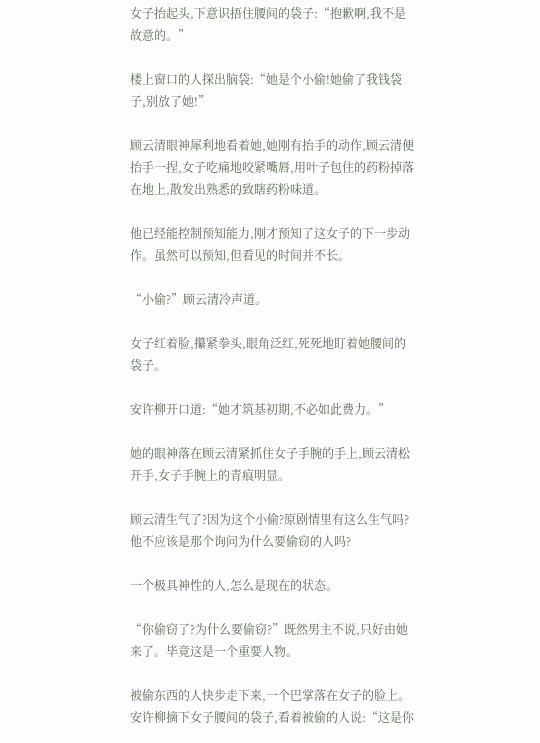女子抬起头,下意识捂住腰间的袋子:“抱歉啊,我不是故意的。”

楼上窗口的人探出脑袋:“她是个小偷!她偷了我钱袋子,别放了她!”

顾云清眼神犀利地看着她,她刚有抬手的动作,顾云清便抬手一捏,女子吃痛地咬紧嘴唇,用叶子包住的药粉掉落在地上,散发出熟悉的致瞎药粉味道。

他已经能控制预知能力,刚才预知了这女子的下一步动作。虽然可以预知,但看见的时间并不长。

“小偷?”顾云清冷声道。

女子红着脸,攥紧拳头,眼角泛红,死死地盯着她腰间的袋子。

安许柳开口道:“她才筑基初期,不必如此费力。”

她的眼神落在顾云清紧抓住女子手腕的手上,顾云清松开手,女子手腕上的青痕明显。

顾云清生气了?因为这个小偷?原剧情里有这么生气吗?他不应该是那个询问为什么要偷窃的人吗?

一个极具神性的人,怎么是现在的状态。

“你偷窃了?为什么要偷窃?”既然男主不说,只好由她来了。毕竟这是一个重要人物。

被偷东西的人快步走下来,一个巴掌落在女子的脸上。安许柳摘下女子腰间的袋子,看着被偷的人说:“这是你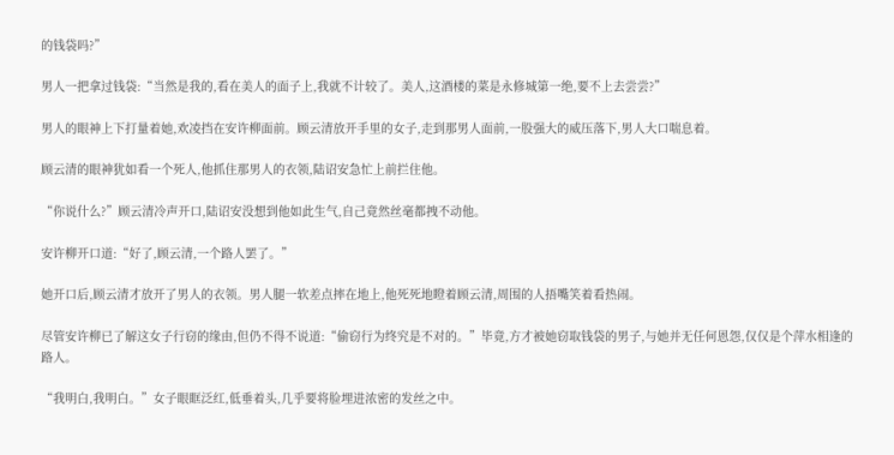的钱袋吗?”

男人一把拿过钱袋:“当然是我的,看在美人的面子上,我就不计较了。美人,这酒楼的菜是永修城第一绝,要不上去尝尝?”

男人的眼神上下打量着她,欢凌挡在安许柳面前。顾云清放开手里的女子,走到那男人面前,一股强大的威压落下,男人大口喘息着。

顾云清的眼神犹如看一个死人,他抓住那男人的衣领,陆诏安急忙上前拦住他。

“你说什么?”顾云清冷声开口,陆诏安没想到他如此生气,自己竟然丝毫都拽不动他。

安许柳开口道:“好了,顾云清,一个路人罢了。”

她开口后,顾云清才放开了男人的衣领。男人腿一软差点摔在地上,他死死地瞪着顾云清,周围的人捂嘴笑着看热闹。

尽管安许柳已了解这女子行窃的缘由,但仍不得不说道:“偷窃行为终究是不对的。”毕竟,方才被她窃取钱袋的男子,与她并无任何恩怨,仅仅是个萍水相逢的路人。

“我明白,我明白。”女子眼眶泛红,低垂着头,几乎要将脸埋进浓密的发丝之中。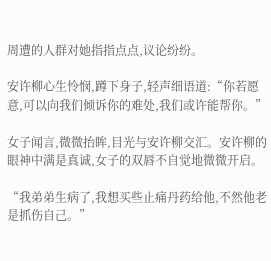周遭的人群对她指指点点,议论纷纷。

安许柳心生怜悯,蹲下身子,轻声细语道:“你若愿意,可以向我们倾诉你的难处,我们或许能帮你。”

女子闻言,微微抬眸,目光与安许柳交汇。安许柳的眼神中满是真诚,女子的双唇不自觉地微微开启。

“我弟弟生病了,我想买些止痛丹药给他,不然他老是抓伤自己。”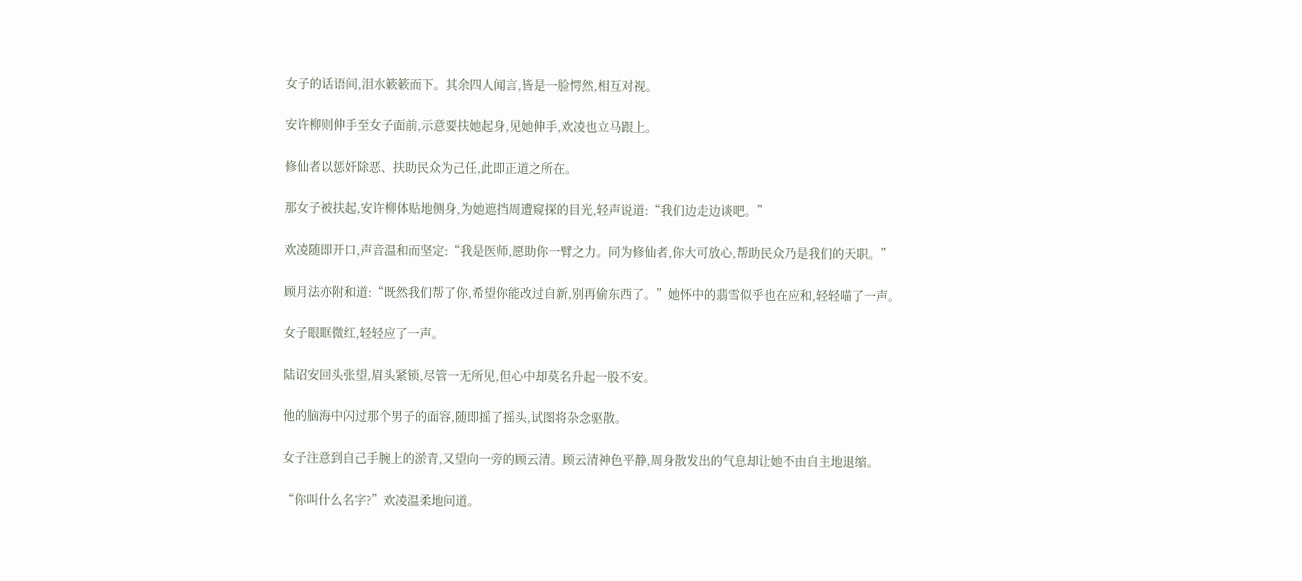女子的话语间,泪水簌簌而下。其余四人闻言,皆是一脸愕然,相互对视。

安许柳则伸手至女子面前,示意要扶她起身,见她伸手,欢凌也立马跟上。

修仙者以惩奸除恶、扶助民众为己任,此即正道之所在。

那女子被扶起,安许柳体贴地侧身,为她遮挡周遭窥探的目光,轻声说道:“我们边走边谈吧。”

欢凌随即开口,声音温和而坚定:“我是医师,愿助你一臂之力。同为修仙者,你大可放心,帮助民众乃是我们的天职。”

顾月法亦附和道:“既然我们帮了你,希望你能改过自新,别再偷东西了。”她怀中的翡雪似乎也在应和,轻轻喵了一声。

女子眼眶微红,轻轻应了一声。

陆诏安回头张望,眉头紧锁,尽管一无所见,但心中却莫名升起一股不安。

他的脑海中闪过那个男子的面容,随即摇了摇头,试图将杂念驱散。

女子注意到自己手腕上的淤青,又望向一旁的顾云清。顾云清神色平静,周身散发出的气息却让她不由自主地退缩。

“你叫什么名字?”欢凌温柔地问道。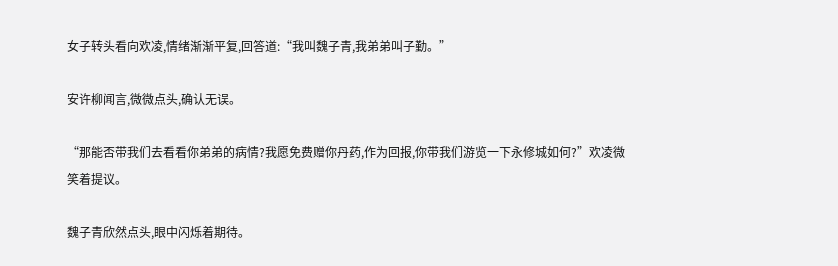女子转头看向欢凌,情绪渐渐平复,回答道:“我叫魏子青,我弟弟叫子勤。”

安许柳闻言,微微点头,确认无误。

“那能否带我们去看看你弟弟的病情?我愿免费赠你丹药,作为回报,你带我们游览一下永修城如何?”欢凌微笑着提议。

魏子青欣然点头,眼中闪烁着期待。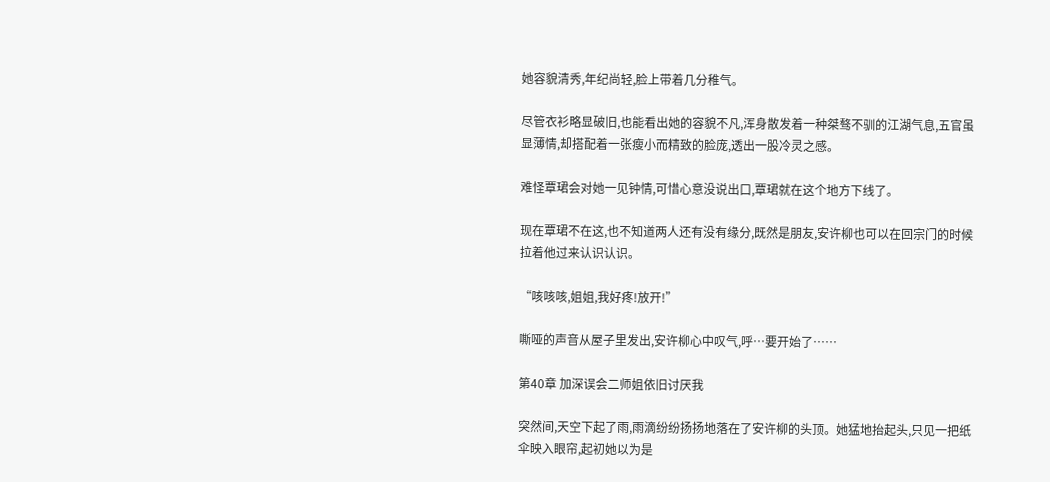她容貌清秀,年纪尚轻,脸上带着几分稚气。

尽管衣衫略显破旧,也能看出她的容貌不凡,浑身散发着一种桀骜不驯的江湖气息,五官虽显薄情,却搭配着一张瘦小而精致的脸庞,透出一股冷灵之感。

难怪覃珺会对她一见钟情,可惜心意没说出口,覃珺就在这个地方下线了。

现在覃珺不在这,也不知道两人还有没有缘分,既然是朋友,安许柳也可以在回宗门的时候拉着他过来认识认识。

“咳咳咳,姐姐,我好疼!放开!”

嘶哑的声音从屋子里发出,安许柳心中叹气,呼…要开始了……

第40章 加深误会二师姐依旧讨厌我

突然间,天空下起了雨,雨滴纷纷扬扬地落在了安许柳的头顶。她猛地抬起头,只见一把纸伞映入眼帘,起初她以为是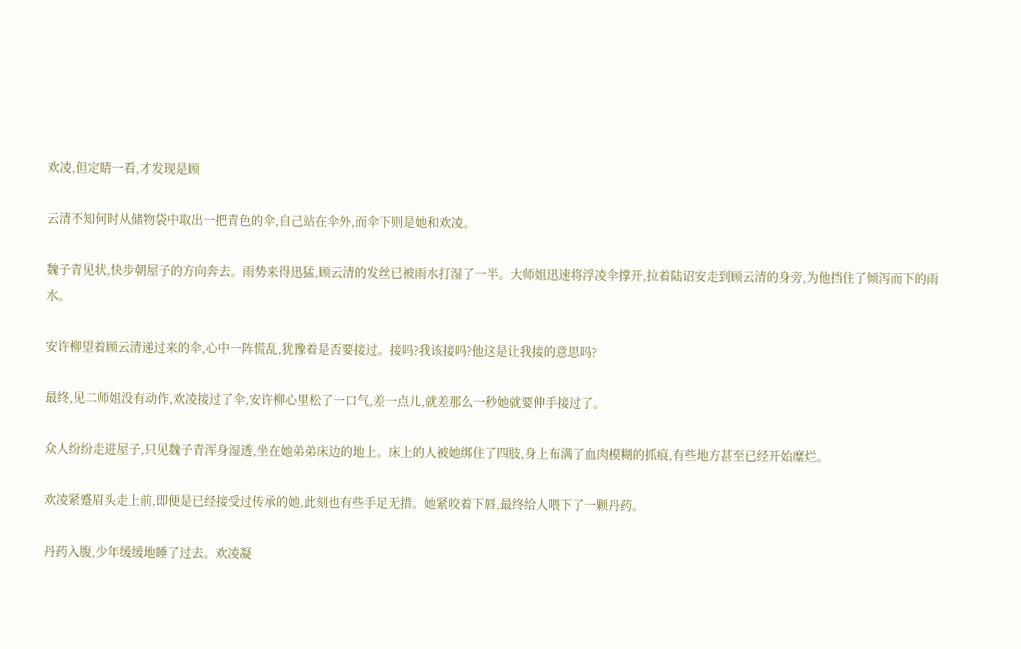欢凌,但定睛一看,才发现是顾

云清不知何时从储物袋中取出一把青色的伞,自己站在伞外,而伞下则是她和欢凌。

魏子青见状,快步朝屋子的方向奔去。雨势来得迅猛,顾云清的发丝已被雨水打湿了一半。大师姐迅速将浮凌伞撑开,拉着陆诏安走到顾云清的身旁,为他挡住了倾泻而下的雨水。

安许柳望着顾云清递过来的伞,心中一阵慌乱,犹豫着是否要接过。接吗?我该接吗?他这是让我接的意思吗?

最终,见二师姐没有动作,欢凌接过了伞,安许柳心里松了一口气,差一点儿,就差那么一秒她就要伸手接过了。

众人纷纷走进屋子,只见魏子青浑身湿透,坐在她弟弟床边的地上。床上的人被她绑住了四肢,身上布满了血肉模糊的抓痕,有些地方甚至已经开始糜烂。

欢凌紧蹙眉头走上前,即便是已经接受过传承的她,此刻也有些手足无措。她紧咬着下唇,最终给人喂下了一颗丹药。

丹药入腹,少年缓缓地睡了过去。欢凌凝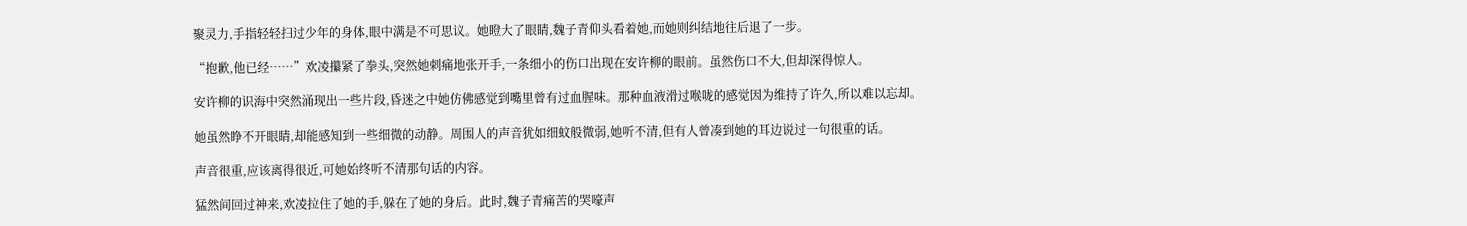聚灵力,手指轻轻扫过少年的身体,眼中满是不可思议。她瞪大了眼睛,魏子青仰头看着她,而她则纠结地往后退了一步。

“抱歉,他已经……”欢凌攥紧了拳头,突然她刺痛地张开手,一条细小的伤口出现在安许柳的眼前。虽然伤口不大,但却深得惊人。

安许柳的识海中突然涌现出一些片段,昏迷之中她仿佛感觉到嘴里曾有过血腥味。那种血液滑过喉咙的感觉因为维持了许久,所以难以忘却。

她虽然睁不开眼睛,却能感知到一些细微的动静。周围人的声音犹如细蚊般微弱,她听不清,但有人曾凑到她的耳边说过一句很重的话。

声音很重,应该离得很近,可她始终听不清那句话的内容。

猛然间回过神来,欢凌拉住了她的手,躲在了她的身后。此时,魏子青痛苦的哭嚎声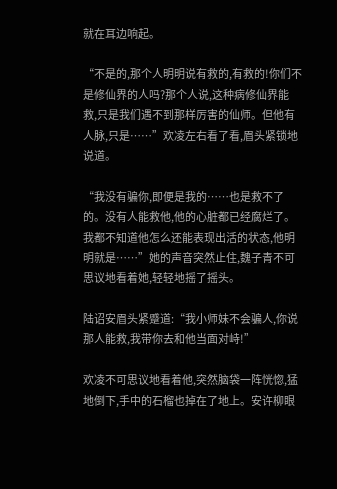就在耳边响起。

“不是的,那个人明明说有救的,有救的!你们不是修仙界的人吗?那个人说,这种病修仙界能救,只是我们遇不到那样厉害的仙师。但他有人脉,只是……”欢凌左右看了看,眉头紧锁地说道。

“我没有骗你,即便是我的……也是救不了的。没有人能救他,他的心脏都已经腐烂了。我都不知道他怎么还能表现出活的状态,他明明就是……”她的声音突然止住,魏子青不可思议地看着她,轻轻地摇了摇头。

陆诏安眉头紧蹙道:“我小师妹不会骗人,你说那人能救,我带你去和他当面对峙!”

欢凌不可思议地看着他,突然脑袋一阵恍惚,猛地倒下,手中的石榴也掉在了地上。安许柳眼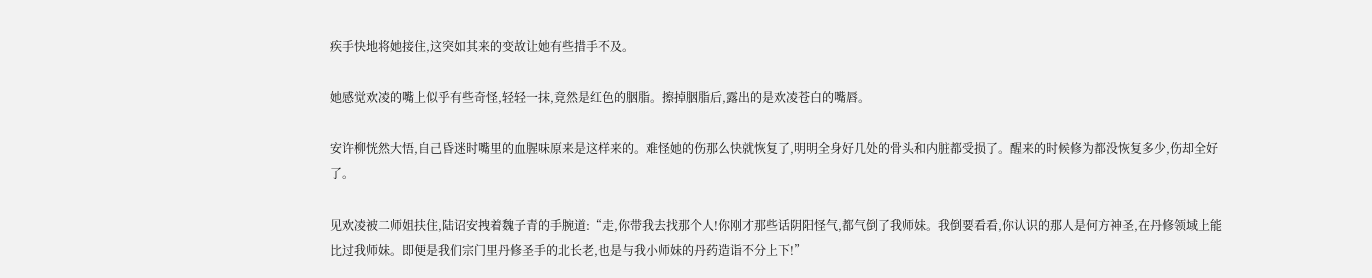疾手快地将她接住,这突如其来的变故让她有些措手不及。

她感觉欢凌的嘴上似乎有些奇怪,轻轻一抹,竟然是红色的胭脂。擦掉胭脂后,露出的是欢凌苍白的嘴唇。

安许柳恍然大悟,自己昏迷时嘴里的血腥味原来是这样来的。难怪她的伤那么快就恢复了,明明全身好几处的骨头和内脏都受损了。醒来的时候修为都没恢复多少,伤却全好了。

见欢凌被二师姐扶住,陆诏安拽着魏子青的手腕道:“走,你带我去找那个人!你刚才那些话阴阳怪气,都气倒了我师妹。我倒要看看,你认识的那人是何方神圣,在丹修领域上能比过我师妹。即便是我们宗门里丹修圣手的北长老,也是与我小师妹的丹药造诣不分上下!”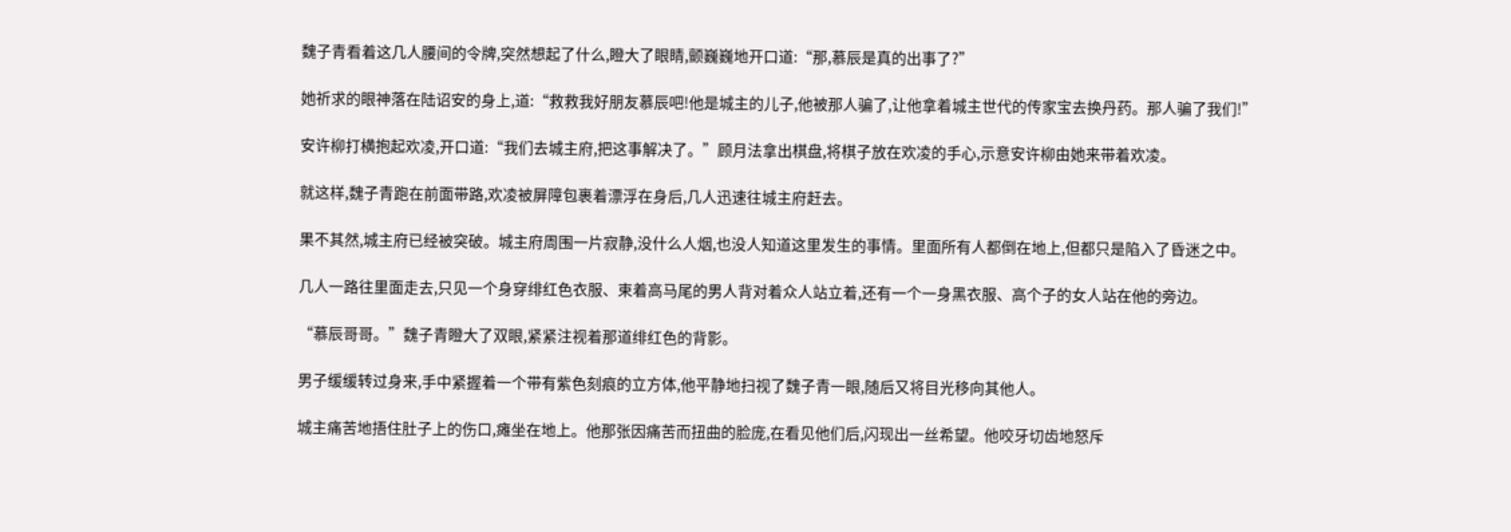魏子青看着这几人腰间的令牌,突然想起了什么,瞪大了眼睛,颤巍巍地开口道:“那,慕辰是真的出事了?”

她祈求的眼神落在陆诏安的身上,道:“救救我好朋友慕辰吧!他是城主的儿子,他被那人骗了,让他拿着城主世代的传家宝去换丹药。那人骗了我们!”

安许柳打横抱起欢凌,开口道:“我们去城主府,把这事解决了。”顾月法拿出棋盘,将棋子放在欢凌的手心,示意安许柳由她来带着欢凌。

就这样,魏子青跑在前面带路,欢凌被屏障包裹着漂浮在身后,几人迅速往城主府赶去。

果不其然,城主府已经被突破。城主府周围一片寂静,没什么人烟,也没人知道这里发生的事情。里面所有人都倒在地上,但都只是陷入了昏迷之中。

几人一路往里面走去,只见一个身穿绯红色衣服、束着高马尾的男人背对着众人站立着,还有一个一身黑衣服、高个子的女人站在他的旁边。

“慕辰哥哥。”魏子青瞪大了双眼,紧紧注视着那道绯红色的背影。

男子缓缓转过身来,手中紧握着一个带有紫色刻痕的立方体,他平静地扫视了魏子青一眼,随后又将目光移向其他人。

城主痛苦地捂住肚子上的伤口,瘫坐在地上。他那张因痛苦而扭曲的脸庞,在看见他们后,闪现出一丝希望。他咬牙切齿地怒斥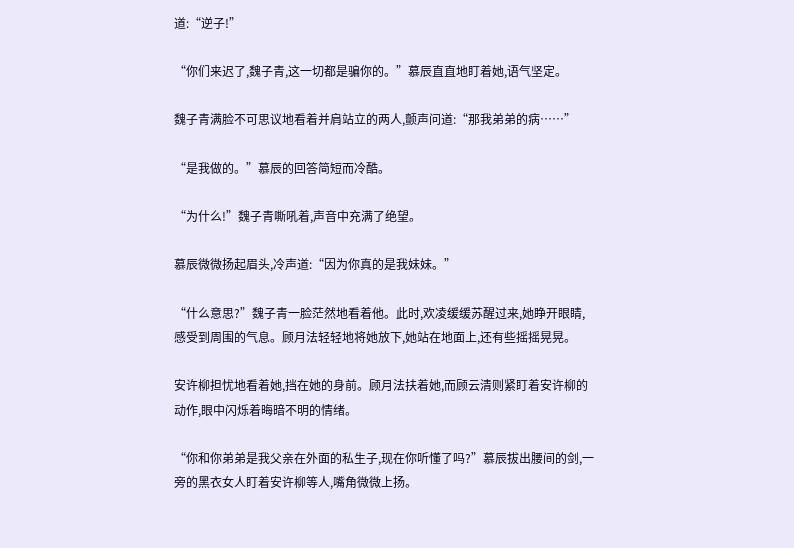道:“逆子!”

“你们来迟了,魏子青,这一切都是骗你的。”慕辰直直地盯着她,语气坚定。

魏子青满脸不可思议地看着并肩站立的两人,颤声问道:“那我弟弟的病……”

“是我做的。”慕辰的回答简短而冷酷。

“为什么!”魏子青嘶吼着,声音中充满了绝望。

慕辰微微扬起眉头,冷声道:“因为你真的是我妹妹。”

“什么意思?”魏子青一脸茫然地看着他。此时,欢凌缓缓苏醒过来,她睁开眼睛,感受到周围的气息。顾月法轻轻地将她放下,她站在地面上,还有些摇摇晃晃。

安许柳担忧地看着她,挡在她的身前。顾月法扶着她,而顾云清则紧盯着安许柳的动作,眼中闪烁着晦暗不明的情绪。

“你和你弟弟是我父亲在外面的私生子,现在你听懂了吗?”慕辰拔出腰间的剑,一旁的黑衣女人盯着安许柳等人,嘴角微微上扬。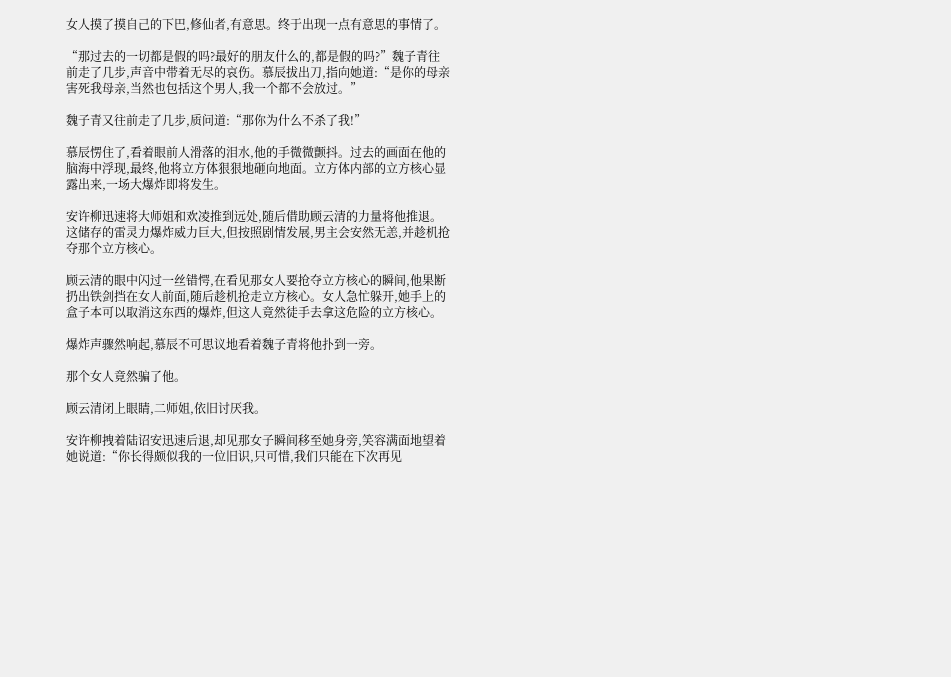女人摸了摸自己的下巴,修仙者,有意思。终于出现一点有意思的事情了。

“那过去的一切都是假的吗?最好的朋友什么的,都是假的吗?”魏子青往前走了几步,声音中带着无尽的哀伤。慕辰拔出刀,指向她道:“是你的母亲害死我母亲,当然也包括这个男人,我一个都不会放过。”

魏子青又往前走了几步,质问道:“那你为什么不杀了我!”

慕辰愣住了,看着眼前人滑落的泪水,他的手微微颤抖。过去的画面在他的脑海中浮现,最终,他将立方体狠狠地砸向地面。立方体内部的立方核心显露出来,一场大爆炸即将发生。

安许柳迅速将大师姐和欢凌推到远处,随后借助顾云清的力量将他推退。这储存的雷灵力爆炸威力巨大,但按照剧情发展,男主会安然无恙,并趁机抢夺那个立方核心。

顾云清的眼中闪过一丝错愕,在看见那女人要抢夺立方核心的瞬间,他果断扔出铁剑挡在女人前面,随后趁机抢走立方核心。女人急忙躲开,她手上的盒子本可以取消这东西的爆炸,但这人竟然徒手去拿这危险的立方核心。

爆炸声骤然响起,慕辰不可思议地看着魏子青将他扑到一旁。

那个女人竟然骗了他。

顾云清闭上眼睛,二师姐,依旧讨厌我。

安许柳拽着陆诏安迅速后退,却见那女子瞬间移至她身旁,笑容满面地望着她说道:“你长得颇似我的一位旧识,只可惜,我们只能在下次再见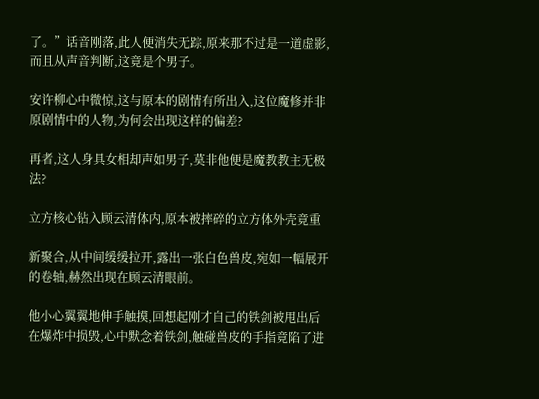了。”话音刚落,此人便消失无踪,原来那不过是一道虚影,而且从声音判断,这竟是个男子。

安许柳心中微惊,这与原本的剧情有所出入,这位魔修并非原剧情中的人物,为何会出现这样的偏差?

再者,这人身具女相却声如男子,莫非他便是魔教教主无极法?

立方核心钻入顾云清体内,原本被摔碎的立方体外壳竟重

新聚合,从中间缓缓拉开,露出一张白色兽皮,宛如一幅展开的卷轴,赫然出现在顾云清眼前。

他小心翼翼地伸手触摸,回想起刚才自己的铁剑被甩出后在爆炸中损毁,心中默念着铁剑,触碰兽皮的手指竟陷了进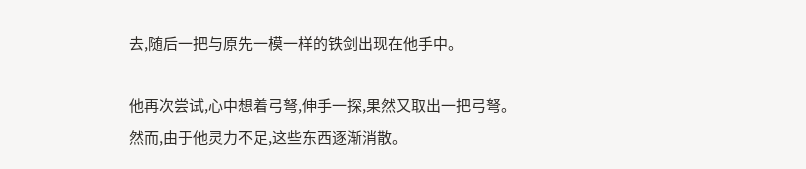去,随后一把与原先一模一样的铁剑出现在他手中。

他再次尝试,心中想着弓弩,伸手一探,果然又取出一把弓弩。然而,由于他灵力不足,这些东西逐渐消散。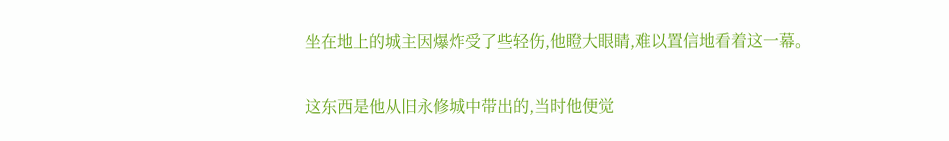坐在地上的城主因爆炸受了些轻伤,他瞪大眼睛,难以置信地看着这一幕。

这东西是他从旧永修城中带出的,当时他便觉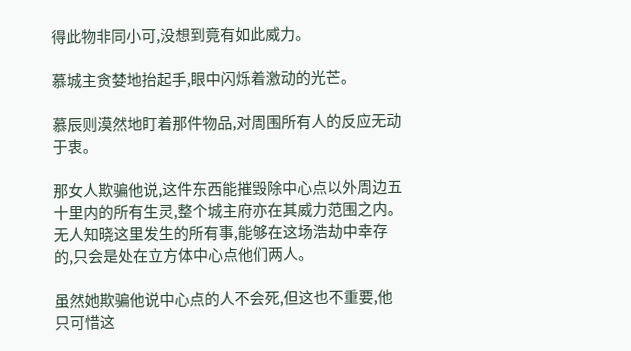得此物非同小可,没想到竟有如此威力。

慕城主贪婪地抬起手,眼中闪烁着激动的光芒。

慕辰则漠然地盯着那件物品,对周围所有人的反应无动于衷。

那女人欺骗他说,这件东西能摧毁除中心点以外周边五十里内的所有生灵,整个城主府亦在其威力范围之内。无人知晓这里发生的所有事,能够在这场浩劫中幸存的,只会是处在立方体中心点他们两人。

虽然她欺骗他说中心点的人不会死,但这也不重要,他只可惜这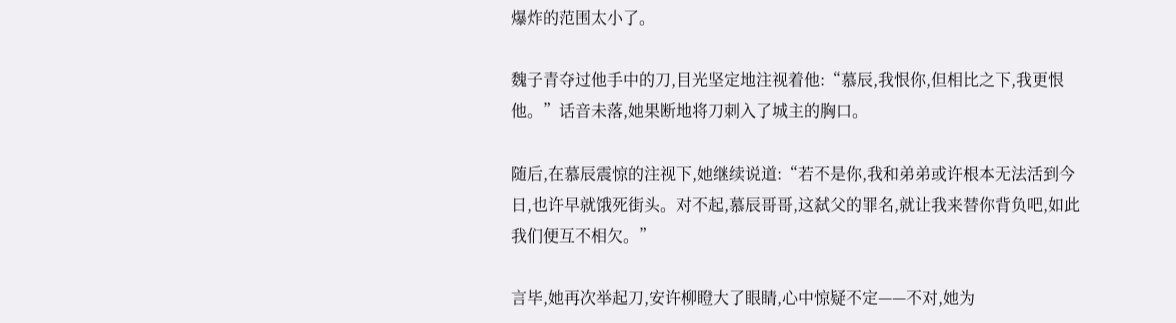爆炸的范围太小了。

魏子青夺过他手中的刀,目光坚定地注视着他:“慕辰,我恨你,但相比之下,我更恨他。”话音未落,她果断地将刀刺入了城主的胸口。

随后,在慕辰震惊的注视下,她继续说道:“若不是你,我和弟弟或许根本无法活到今日,也许早就饿死街头。对不起,慕辰哥哥,这弑父的罪名,就让我来替你背负吧,如此我们便互不相欠。”

言毕,她再次举起刀,安许柳瞪大了眼睛,心中惊疑不定——不对,她为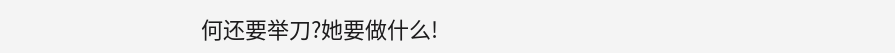何还要举刀?她要做什么!